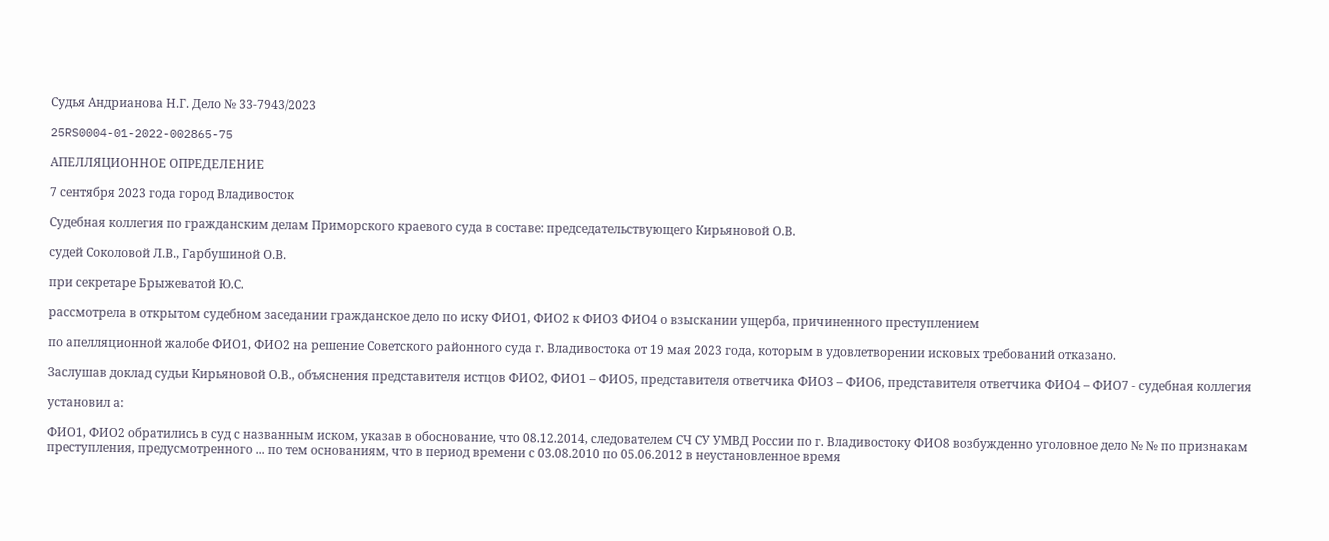Судья Андрианова Н.Г. Дело № 33-7943/2023

25RS0004-01-2022-002865-75

АПЕЛЛЯЦИОННОЕ ОПРЕДЕЛЕНИЕ

7 сентября 2023 года город Владивосток

Судебная коллегия по гражданским делам Приморского краевого суда в составе: председательствующего Кирьяновой О.В.

судей Соколовой Л.В., Гарбушиной О.В.

при секретаре Брыжеватой Ю.С.

рассмотрела в открытом судебном заседании гражданское дело по иску ФИО1, ФИО2 к ФИО3 ФИО4 о взыскании ущерба, причиненного преступлением

по апелляционной жалобе ФИО1, ФИО2 на решение Советского районного суда г. Владивостока от 19 мая 2023 года, которым в удовлетворении исковых требований отказано.

Заслушав доклад судьи Кирьяновой О.В., объяснения представителя истцов ФИО2, ФИО1 – ФИО5, представителя ответчика ФИО3 – ФИО6, представителя ответчика ФИО4 – ФИО7 - судебная коллегия

установил а:

ФИО1, ФИО2 обратились в суд с названным иском, указав в обоснование, что 08.12.2014, следователем СЧ СУ УМВД России по г. Владивостоку ФИО8 возбужденно уголовное дело № № по признакам преступления, предусмотренного ... по тем основаниям, что в период времени с 03.08.2010 по 05.06.2012 в неустановленное время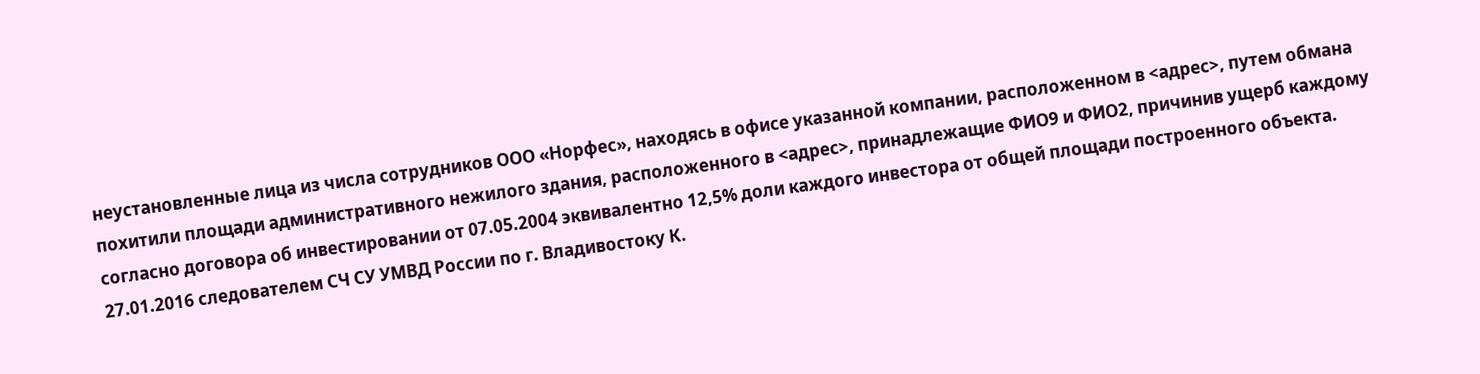неустановленные лица из числа сотрудников ООО «Норфес», находясь в офисе указанной компании, расположенном в <адрес>, путем обмана похитили площади административного нежилого здания, расположенного в <адрес>, принадлежащие ФИО9 и ФИО2, причинив ущерб каждому согласно договора об инвестировании от 07.05.2004 эквивалентно 12,5% доли каждого инвестора от общей площади построенного объекта. 27.01.2016 следователем СЧ СУ УМВД России по г. Владивостоку К.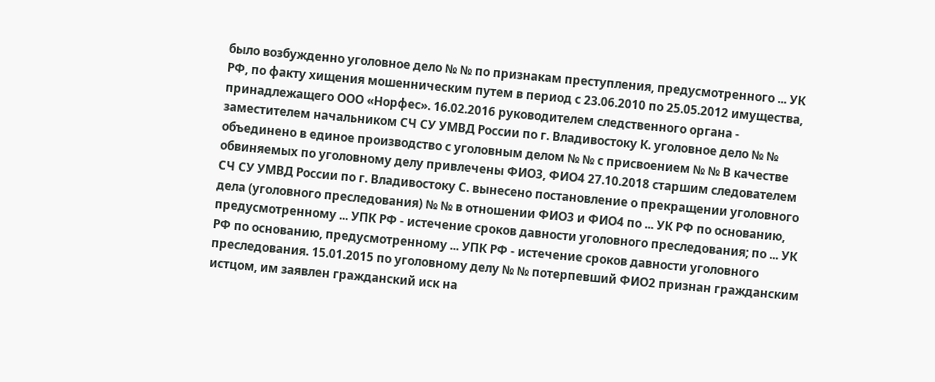было возбужденно уголовное дело № № по признакам преступления, предусмотренного ... УК РФ, по факту хищения мошенническим путем в период с 23.06.2010 по 25.05.2012 имущества, принадлежащего ООО «Норфес». 16.02.2016 руководителем следственного органа - заместителем начальником СЧ СУ УМВД России по г. Владивостоку К. уголовное дело № № объединено в единое производство с уголовным делом № № с присвоением № № В качестве обвиняемых по уголовному делу привлечены ФИО3, ФИО4 27.10.2018 старшим следователем СЧ СУ УМВД России по г. Владивостоку С. вынесено постановление о прекращении уголовного дела (уголовного преследования) № № в отношении ФИО3 и ФИО4 по ... УК РФ по основанию, предусмотренному ... УПК РФ - истечение сроков давности уголовного преследования; по ... УК РФ по основанию, предусмотренному ... УПК РФ - истечение сроков давности уголовного преследования. 15.01.2015 по уголовному делу № № потерпевший ФИО2 признан гражданским истцом, им заявлен гражданский иск на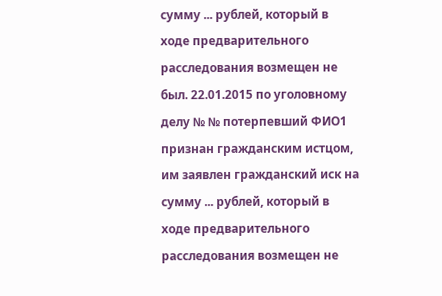сумму ... рублей, который в ходе предварительного расследования возмещен не был. 22.01.2015 по уголовному делу № № потерпевший ФИО1 признан гражданским истцом, им заявлен гражданский иск на сумму ... рублей, который в ходе предварительного расследования возмещен не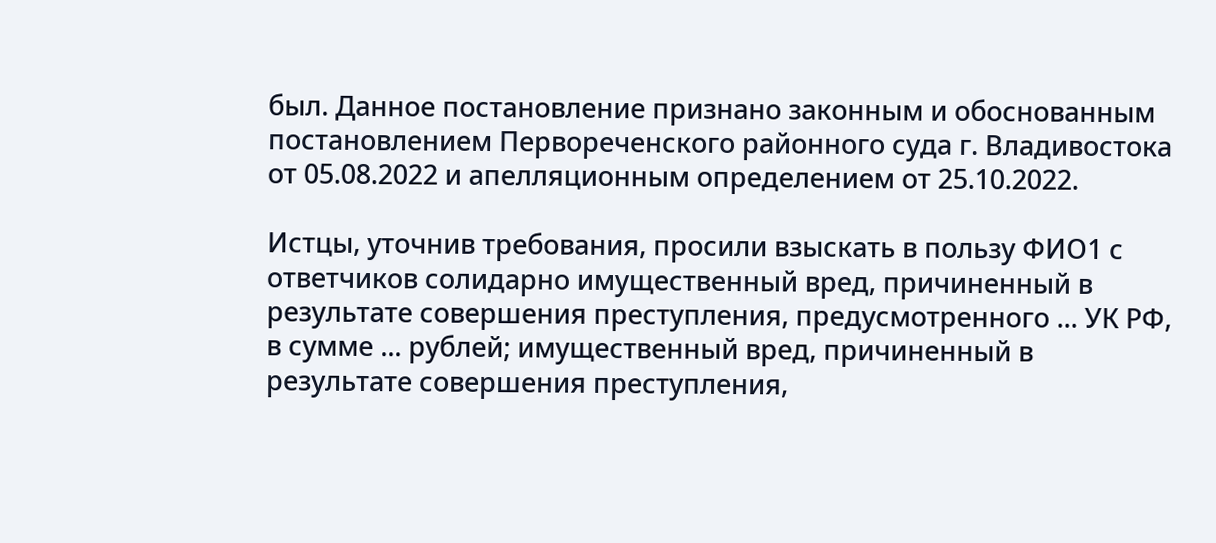был. Данное постановление признано законным и обоснованным постановлением Первореченского районного суда г. Владивостока от 05.08.2022 и апелляционным определением от 25.10.2022.

Истцы, уточнив требования, просили взыскать в пользу ФИО1 с ответчиков солидарно имущественный вред, причиненный в результате совершения преступления, предусмотренного ... УК РФ, в сумме ... рублей; имущественный вред, причиненный в результате совершения преступления,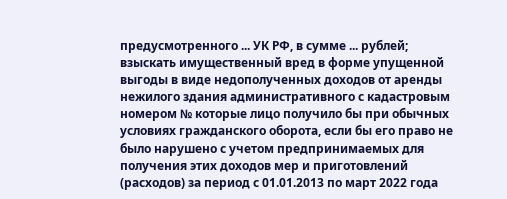предусмотренного ... УК РФ, в сумме ... рублей; взыскать имущественный вред в форме упущенной выгоды в виде недополученных доходов от аренды нежилого здания административного с кадастровым номером № которые лицо получило бы при обычных условиях гражданского оборота, если бы его право не было нарушено с учетом предпринимаемых для получения этих доходов мер и приготовлений (расходов) за период с 01.01.2013 по март 2022 года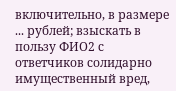включительно, в размере ... рублей; взыскать в пользу ФИО2 с ответчиков солидарно имущественный вред,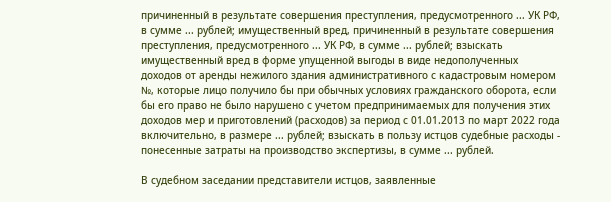причиненный в результате совершения преступления, предусмотренного ... УК РФ, в сумме ... рублей; имущественный вред, причиненный в результате совершения преступления, предусмотренного ... УК РФ, в сумме ... рублей; взыскать имущественный вред в форме упущенной выгоды в виде недополученных доходов от аренды нежилого здания административного с кадастровым номером №, которые лицо получило бы при обычных условиях гражданского оборота, если бы его право не было нарушено с учетом предпринимаемых для получения этих доходов мер и приготовлений (расходов) за период с 01.01.2013 по март 2022 года включительно, в размере ... рублей; взыскать в пользу истцов судебные расходы - понесенные затраты на производство экспертизы, в сумме ... рублей.

В судебном заседании представители истцов, заявленные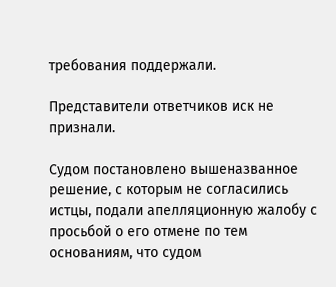требования поддержали.

Представители ответчиков иск не признали.

Судом постановлено вышеназванное решение, с которым не согласились истцы, подали апелляционную жалобу с просьбой о его отмене по тем основаниям, что судом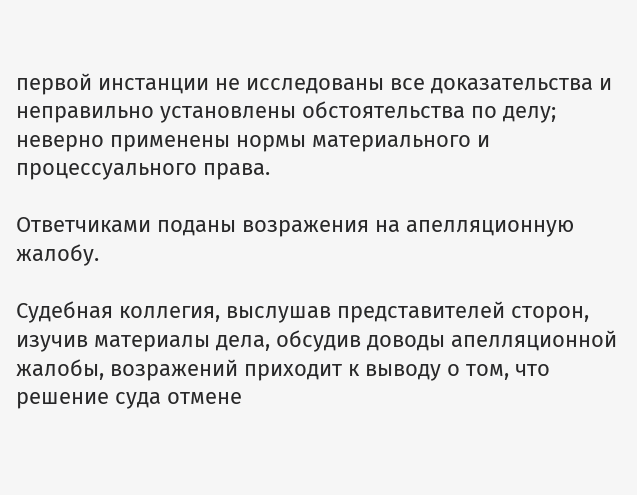первой инстанции не исследованы все доказательства и неправильно установлены обстоятельства по делу; неверно применены нормы материального и процессуального права.

Ответчиками поданы возражения на апелляционную жалобу.

Судебная коллегия, выслушав представителей сторон, изучив материалы дела, обсудив доводы апелляционной жалобы, возражений приходит к выводу о том, что решение суда отмене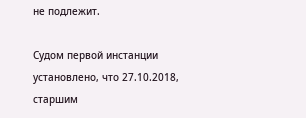не подлежит.

Судом первой инстанции установлено, что 27.10.2018, старшим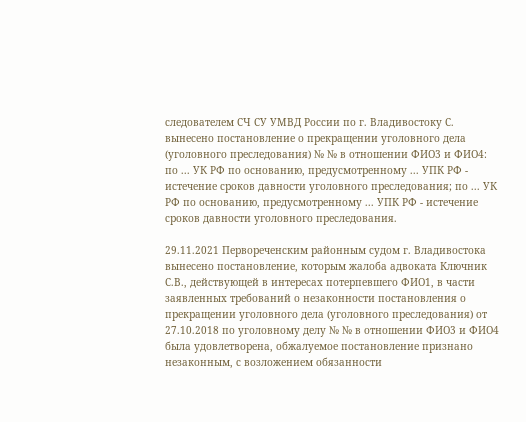следователем СЧ СУ УМВД России по г. Владивостоку С. вынесено постановление о прекращении уголовного дела (уголовного преследования) № № в отношении ФИО3 и ФИО4: по ... УК РФ по основанию, предусмотренному ... УПК РФ - истечение сроков давности уголовного преследования; по ... УК РФ по основанию, предусмотренному ... УПК РФ - истечение сроков давности уголовного преследования.

29.11.2021 Первореченским районным судом г. Владивостока вынесено постановление, которым жалоба адвоката Ключник С.В., действующей в интересах потерпевшего ФИО1, в части заявленных требований о незаконности постановления о прекращении уголовного дела (уголовного преследования) от 27.10.2018 по уголовному делу № № в отношении ФИО3 и ФИО4 была удовлетворена, обжалуемое постановление признано незаконным, с возложением обязанности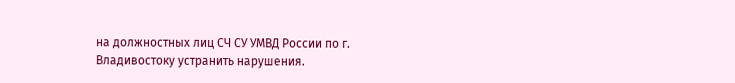на должностных лиц СЧ СУ УМВД России по г. Владивостоку устранить нарушения.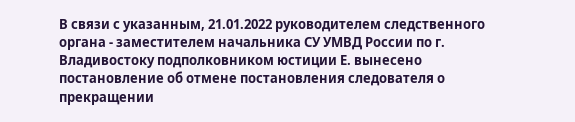В связи с указанным, 21.01.2022 руководителем следственного органа - заместителем начальника СУ УМВД России по г. Владивостоку подполковником юстиции Е. вынесено постановление об отмене постановления следователя о прекращении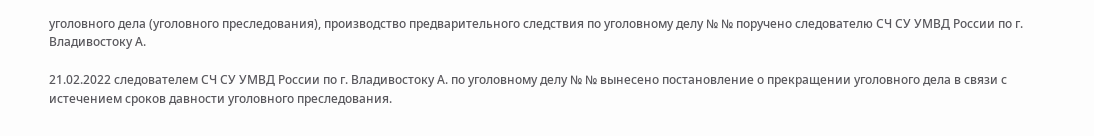уголовного дела (уголовного преследования), производство предварительного следствия по уголовному делу № № поручено следователю СЧ СУ УМВД России по г. Владивостоку А.

21.02.2022 следователем СЧ СУ УМВД России по г. Владивостоку А. по уголовному делу № № вынесено постановление о прекращении уголовного дела в связи с истечением сроков давности уголовного преследования.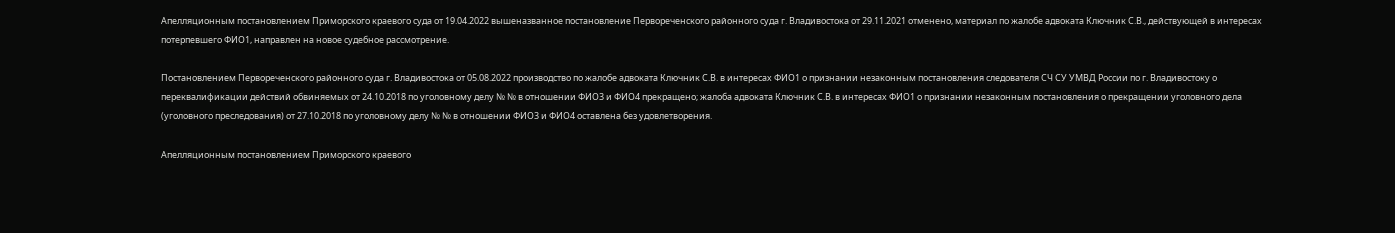Апелляционным постановлением Приморского краевого суда от 19.04.2022 вышеназванное постановление Первореченского районного суда г. Владивостока от 29.11.2021 отменено, материал по жалобе адвоката Ключник С.В., действующей в интересах потерпевшего ФИО1, направлен на новое судебное рассмотрение.

Постановлением Первореченского районного суда г. Владивостока от 05.08.2022 производство по жалобе адвоката Ключник С.В. в интересах ФИО1 о признании незаконным постановления следователя СЧ СУ УМВД России по г. Владивостоку о переквалификации действий обвиняемых от 24.10.2018 по уголовному делу № № в отношении ФИО3 и ФИО4 прекращено; жалоба адвоката Ключник С.В. в интересах ФИО1 о признании незаконным постановления о прекращении уголовного дела (уголовного преследования) от 27.10.2018 по уголовному делу № № в отношении ФИО3 и ФИО4 оставлена без удовлетворения.

Апелляционным постановлением Приморского краевого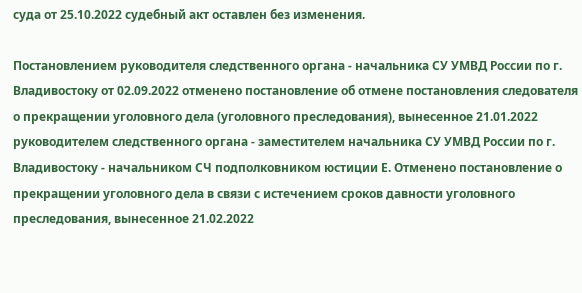суда от 25.10.2022 судебный акт оставлен без изменения.

Постановлением руководителя следственного органа - начальника СУ УМВД России по г. Владивостоку от 02.09.2022 отменено постановление об отмене постановления следователя о прекращении уголовного дела (уголовного преследования), вынесенное 21.01.2022 руководителем следственного органа - заместителем начальника СУ УМВД России по г. Владивостоку - начальником СЧ подполковником юстиции Е. Отменено постановление о прекращении уголовного дела в связи с истечением сроков давности уголовного преследования, вынесенное 21.02.2022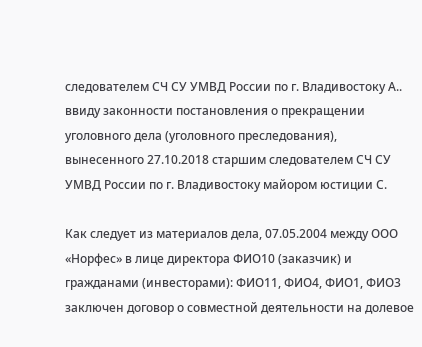следователем СЧ СУ УМВД России по г. Владивостоку А.. ввиду законности постановления о прекращении уголовного дела (уголовного преследования), вынесенного 27.10.2018 старшим следователем СЧ СУ УМВД России по г. Владивостоку майором юстиции С.

Как следует из материалов дела, 07.05.2004 между ООО «Норфес» в лице директора ФИО10 (заказчик) и гражданами (инвесторами): ФИО11, ФИО4, ФИО1, ФИО3 заключен договор о совместной деятельности на долевое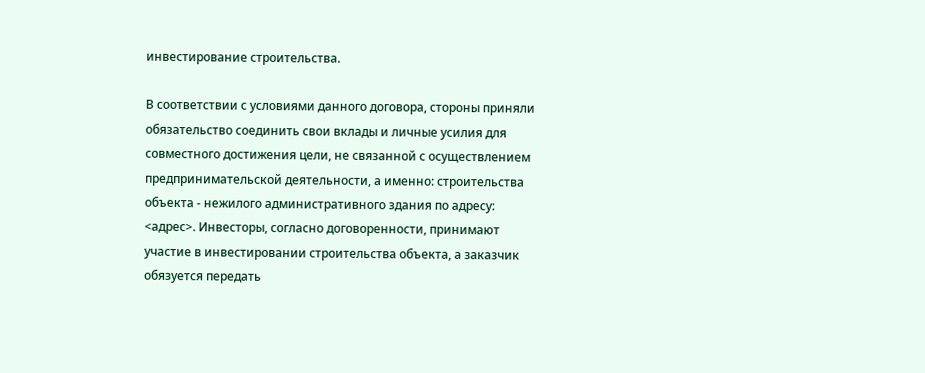инвестирование строительства.

В соответствии с условиями данного договора, стороны приняли обязательство соединить свои вклады и личные усилия для совместного достижения цели, не связанной с осуществлением предпринимательской деятельности, а именно: строительства объекта - нежилого административного здания по адресу: <адрес>. Инвесторы, согласно договоренности, принимают участие в инвестировании строительства объекта, а заказчик обязуется передать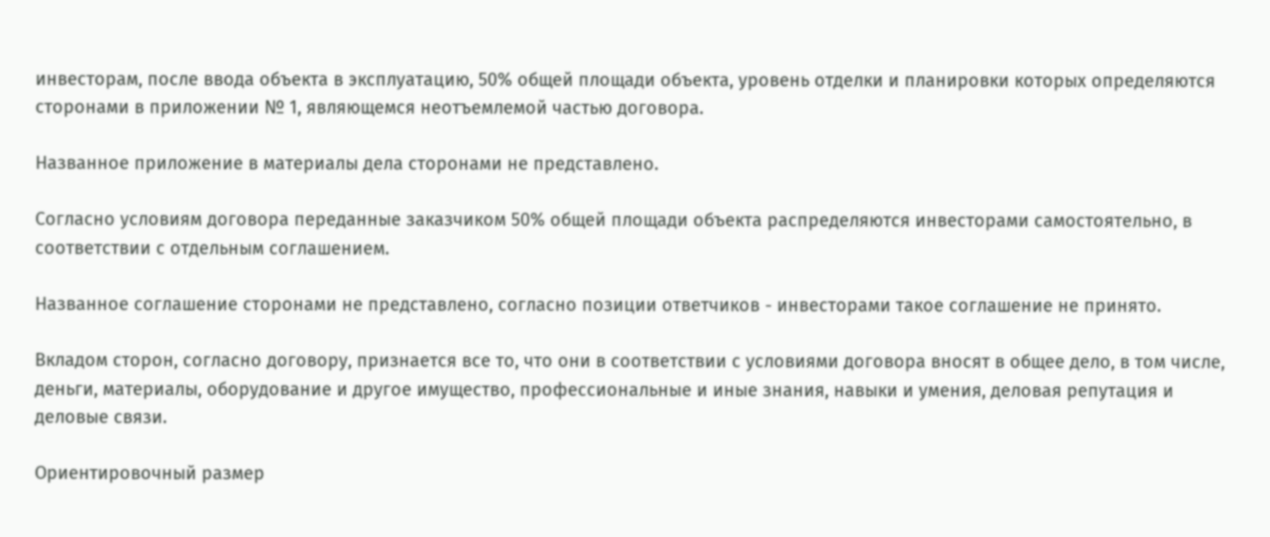инвесторам, после ввода объекта в эксплуатацию, 50% общей площади объекта, уровень отделки и планировки которых определяются сторонами в приложении № 1, являющемся неотъемлемой частью договора.

Названное приложение в материалы дела сторонами не представлено.

Согласно условиям договора переданные заказчиком 50% общей площади объекта распределяются инвесторами самостоятельно, в соответствии с отдельным соглашением.

Названное соглашение сторонами не представлено, согласно позиции ответчиков - инвесторами такое соглашение не принято.

Вкладом сторон, согласно договору, признается все то, что они в соответствии с условиями договора вносят в общее дело, в том числе, деньги, материалы, оборудование и другое имущество, профессиональные и иные знания, навыки и умения, деловая репутация и деловые связи.

Ориентировочный размер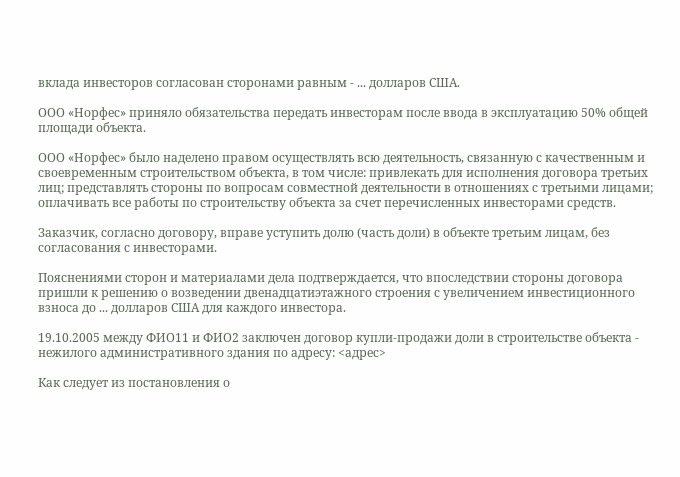вклада инвесторов согласован сторонами равным - ... долларов США.

ООО «Норфес» приняло обязательства передать инвесторам после ввода в эксплуатацию 50% общей площади объекта.

ООО «Норфес» было наделено правом осуществлять всю деятельность, связанную с качественным и своевременным строительством объекта, в том числе: привлекать для исполнения договора третьих лиц; представлять стороны по вопросам совместной деятельности в отношениях с третьими лицами; оплачивать все работы по строительству объекта за счет перечисленных инвесторами средств.

Заказчик, согласно договору, вправе уступить долю (часть доли) в объекте третьим лицам, без согласования с инвесторами.

Пояснениями сторон и материалами дела подтверждается, что впоследствии стороны договора пришли к решению о возведении двенадцатиэтажного строения с увеличением инвестиционного взноса до ... долларов США для каждого инвестора.

19.10.2005 между ФИО11 и ФИО2 заключен договор купли-продажи доли в строительстве объекта - нежилого административного здания по адресу: <адрес>

Как следует из постановления о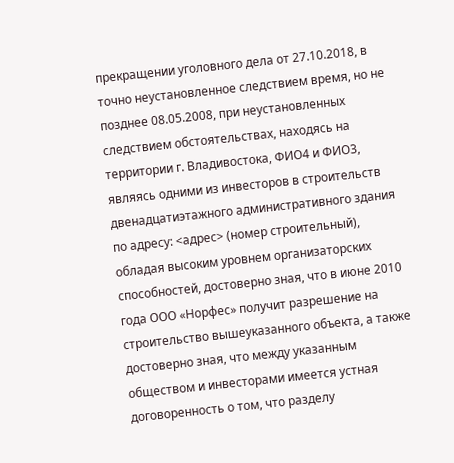прекращении уголовного дела от 27.10.2018, в точно неустановленное следствием время, но не позднее 08.05.2008, при неустановленных следствием обстоятельствах, находясь на территории г. Владивостока, ФИО4 и ФИО3, являясь одними из инвесторов в строительств двенадцатиэтажного административного здания по адресу: <адрес> (номер строительный), обладая высоким уровнем организаторских способностей, достоверно зная, что в июне 2010 года ООО «Норфес» получит разрешение на строительство вышеуказанного объекта, а также достоверно зная, что между указанным обществом и инвесторами имеется устная договоренность о том, что разделу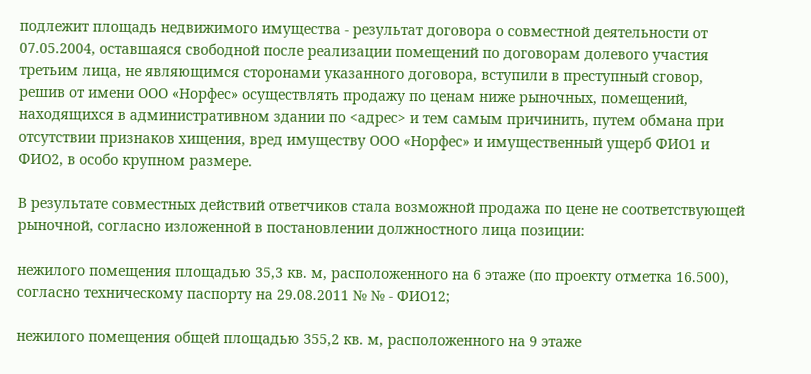подлежит площадь недвижимого имущества - результат договора о совместной деятельности от 07.05.2004, оставшаяся свободной после реализации помещений по договорам долевого участия третьим лица, не являющимся сторонами указанного договора, вступили в преступный сговор, решив от имени ООО «Норфес» осуществлять продажу по ценам ниже рыночных, помещений, находящихся в административном здании по <адрес> и тем самым причинить, путем обмана при отсутствии признаков хищения, вред имуществу ООО «Норфес» и имущественный ущерб ФИО1 и ФИО2, в особо крупном размере.

В результате совместных действий ответчиков стала возможной продажа по цене не соответствующей рыночной, согласно изложенной в постановлении должностного лица позиции:

нежилого помещения площадью 35,3 кв. м, расположенного на 6 этаже (по проекту отметка 16.500), согласно техническому паспорту на 29.08.2011 № № - ФИО12;

нежилого помещения общей площадью 355,2 кв. м, расположенного на 9 этаже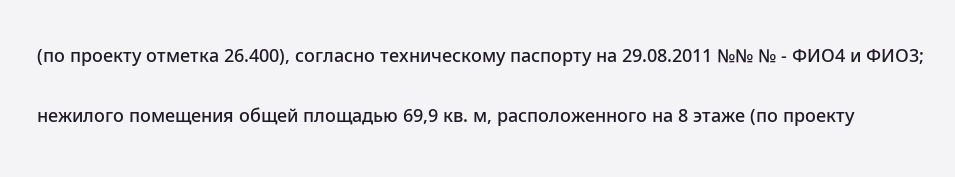(по проекту отметка 26.400), согласно техническому паспорту на 29.08.2011 №№ № - ФИО4 и ФИО3;

нежилого помещения общей площадью 69,9 кв. м, расположенного на 8 этаже (по проекту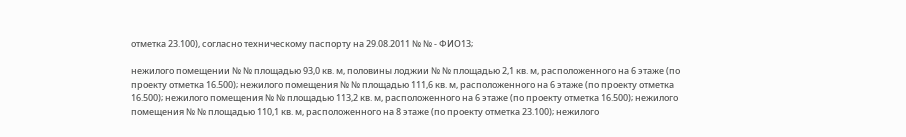отметка 23.100), согласно техническому паспорту на 29.08.2011 № № - ФИО13;

нежилого помещении № № площадью 93,0 кв. м, половины лоджии № № площадью 2,1 кв. м, расположенного на 6 этаже (по проекту отметка 16.500); нежилого помещения № № площадью 111,6 кв. м, расположенного на 6 этаже (по проекту отметка 16.500); нежилого помещения № № площадью 113,2 кв. м, расположенного на 6 этаже (по проекту отметка 16.500); нежилого помещения № № площадью 110,1 кв. м, расположенного на 8 этаже (по проекту отметка 23.100); нежилого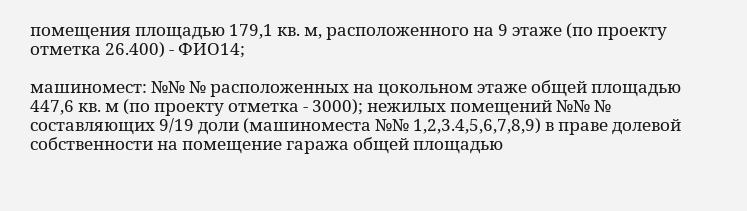помещения площадью 179,1 кв. м, расположенного на 9 этаже (по проекту отметка 26.400) - ФИО14;

машиномест: №№ № расположенных на цокольном этаже общей площадью 447,6 кв. м (по проекту отметка - 3000); нежилых помещений №№ № составляющих 9/19 доли (машиноместа №№ 1,2,3.4,5,6,7,8,9) в праве долевой собственности на помещение гаража общей площадью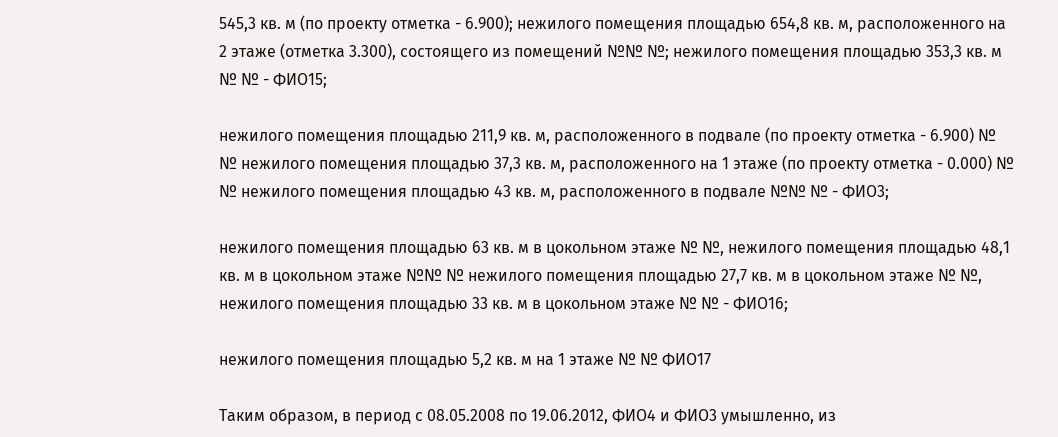545,3 кв. м (по проекту отметка - 6.900); нежилого помещения площадью 654,8 кв. м, расположенного на 2 этаже (отметка 3.300), состоящего из помещений №№ №; нежилого помещения площадью 353,3 кв. м № № - ФИО15;

нежилого помещения площадью 211,9 кв. м, расположенного в подвале (по проекту отметка - 6.900) № № нежилого помещения площадью 37,3 кв. м, расположенного на 1 этаже (по проекту отметка - 0.000) № № нежилого помещения площадью 43 кв. м, расположенного в подвале №№ № - ФИО3;

нежилого помещения площадью 63 кв. м в цокольном этаже № №, нежилого помещения площадью 48,1 кв. м в цокольном этаже №№ № нежилого помещения площадью 27,7 кв. м в цокольном этаже № №, нежилого помещения площадью 33 кв. м в цокольном этаже № № - ФИО16;

нежилого помещения площадью 5,2 кв. м на 1 этаже № № ФИО17

Таким образом, в период с 08.05.2008 по 19.06.2012, ФИО4 и ФИО3 умышленно, из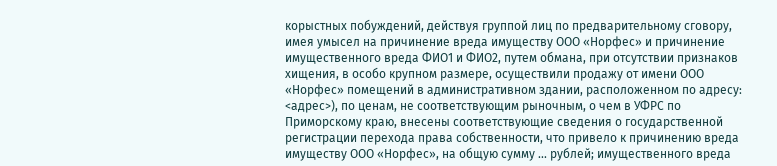корыстных побуждений, действуя группой лиц по предварительному сговору, имея умысел на причинение вреда имуществу ООО «Норфес» и причинение имущественного вреда ФИО1 и ФИО2, путем обмана, при отсутствии признаков хищения, в особо крупном размере, осуществили продажу от имени ООО «Норфес» помещений в административном здании, расположенном по адресу: <адрес>), по ценам, не соответствующим рыночным, о чем в УФРС по Приморскому краю, внесены соответствующие сведения о государственной регистрации перехода права собственности, что привело к причинению вреда имуществу ООО «Норфес», на общую сумму ... рублей; имущественного вреда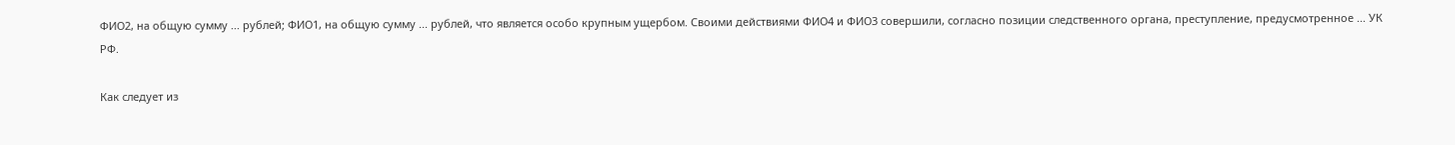ФИО2, на общую сумму ... рублей; ФИО1, на общую сумму ... рублей, что является особо крупным ущербом. Своими действиями ФИО4 и ФИО3 совершили, согласно позиции следственного органа, преступление, предусмотренное ... УК РФ.

Как следует из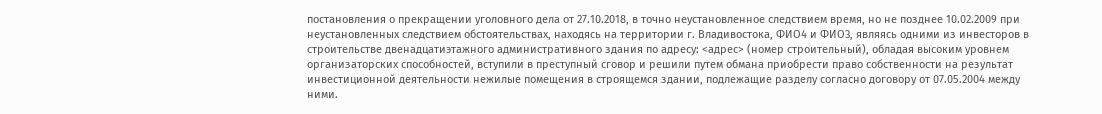постановления о прекращении уголовного дела от 27.10.2018, в точно неустановленное следствием время, но не позднее 10.02.2009 при неустановленных следствием обстоятельствах, находясь на территории г. Владивостока, ФИО4 и ФИО3, являясь одними из инвесторов в строительстве двенадцатиэтажного административного здания по адресу: <адрес> (номер строительный), обладая высоким уровнем организаторских способностей, вступили в преступный сговор и решили путем обмана приобрести право собственности на результат инвестиционной деятельности нежилые помещения в строящемся здании, подлежащие разделу согласно договору от 07.05.2004 между ними.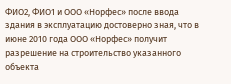ФИО2, ФИО1 и ООО «Норфес» после ввода здания в эксплуатацию достоверно зная, что в июне 2010 года ООО «Норфес» получит разрешение на строительство указанного объекта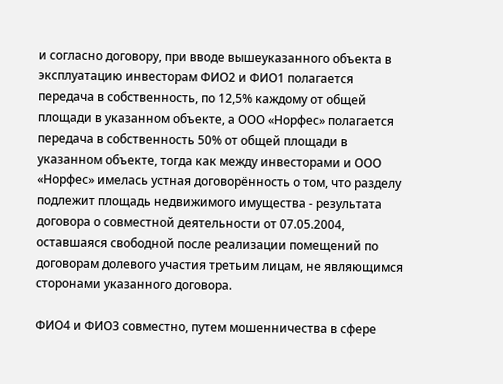и согласно договору, при вводе вышеуказанного объекта в эксплуатацию инвесторам ФИО2 и ФИО1 полагается передача в собственность, по 12,5% каждому от общей площади в указанном объекте, а ООО «Норфес» полагается передача в собственность 50% от общей площади в указанном объекте, тогда как между инвесторами и ООО «Норфес» имелась устная договорённость о том, что разделу подлежит площадь недвижимого имущества - результата договора о совместной деятельности от 07.05.2004, оставшаяся свободной после реализации помещений по договорам долевого участия третьим лицам, не являющимся сторонами указанного договора.

ФИО4 и ФИО3 совместно, путем мошенничества в сфере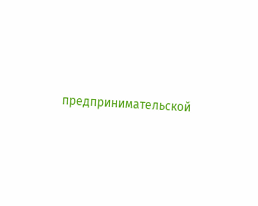предпринимательской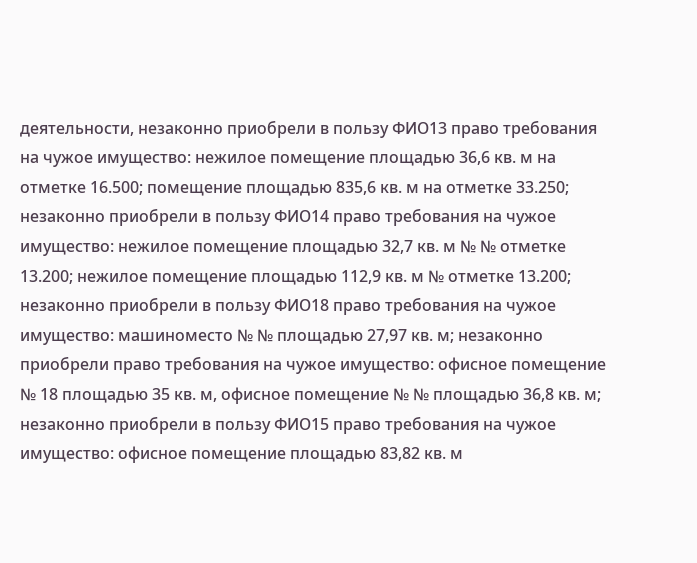деятельности, незаконно приобрели в пользу ФИО13 право требования на чужое имущество: нежилое помещение площадью 36,6 кв. м на отметке 16.500; помещение площадью 835,6 кв. м на отметке 33.250; незаконно приобрели в пользу ФИО14 право требования на чужое имущество: нежилое помещение площадью 32,7 кв. м № № отметке 13.200; нежилое помещение площадью 112,9 кв. м № отметке 13.200; незаконно приобрели в пользу ФИО18 право требования на чужое имущество: машиноместо № № площадью 27,97 кв. м; незаконно приобрели право требования на чужое имущество: офисное помещение № 18 площадью 35 кв. м, офисное помещение № № площадью 36,8 кв. м; незаконно приобрели в пользу ФИО15 право требования на чужое имущество: офисное помещение площадью 83,82 кв. м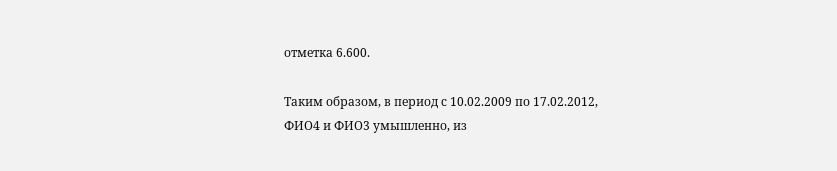отметка 6.600.

Таким образом, в период с 10.02.2009 по 17.02.2012, ФИО4 и ФИО3 умышленно, из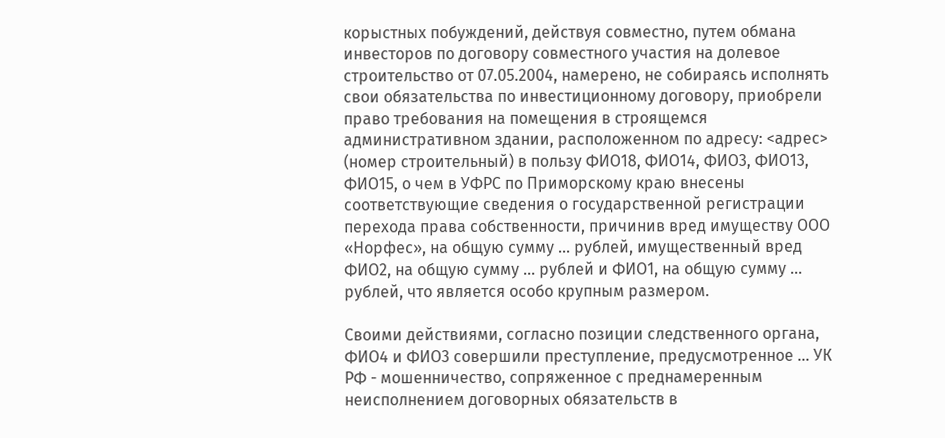корыстных побуждений, действуя совместно, путем обмана инвесторов по договору совместного участия на долевое строительство от 07.05.2004, намерено, не собираясь исполнять свои обязательства по инвестиционному договору, приобрели право требования на помещения в строящемся административном здании, расположенном по адресу: <адрес> (номер строительный) в пользу ФИО18, ФИО14, ФИО3, ФИО13, ФИО15, о чем в УФРС по Приморскому краю внесены соответствующие сведения о государственной регистрации перехода права собственности, причинив вред имуществу ООО «Норфес», на общую сумму ... рублей, имущественный вред ФИО2, на общую сумму ... рублей и ФИО1, на общую сумму ... рублей, что является особо крупным размером.

Своими действиями, согласно позиции следственного органа, ФИО4 и ФИО3 совершили преступление, предусмотренное ... УК РФ - мошенничество, сопряженное с преднамеренным неисполнением договорных обязательств в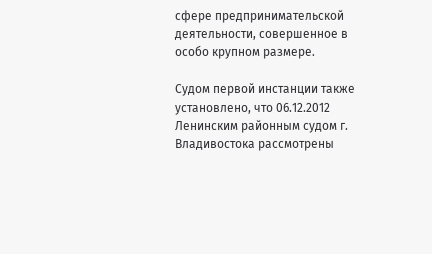сфере предпринимательской деятельности, совершенное в особо крупном размере.

Судом первой инстанции также установлено, что 06.12.2012 Ленинским районным судом г. Владивостока рассмотрены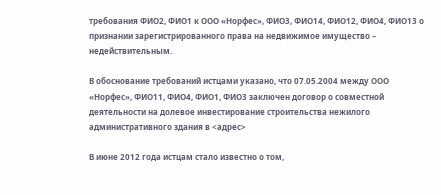требования ФИО2, ФИО1 к ООО «Норфес», ФИО3, ФИО14, ФИО12, ФИО4, ФИО13 о признании зарегистрированного права на недвижимое имущество – недействительным.

В обоснование требований истцами указано, что 07.05.2004 между ООО «Норфес», ФИО11, ФИО4, ФИО1, ФИО3 заключен договор о совместной деятельности на долевое инвестирование строительства нежилого административного здания в <адрес>

В июне 2012 года истцам стало известно о том,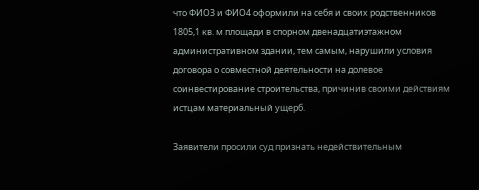что ФИО3 и ФИО4 оформили на себя и своих родственников 1805,1 кв. м площади в спорном двенадцатиэтажном административном здании, тем самым, нарушили условия договора о совместной деятельности на долевое соинвестирование строительства, причинив своими действиям истцам материальный ущерб.

Заявители просили суд признать недействительным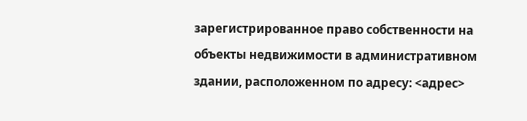зарегистрированное право собственности на объекты недвижимости в административном здании, расположенном по адресу: <адрес>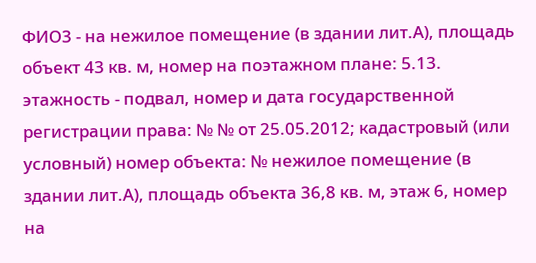ФИО3 - на нежилое помещение (в здании лит.А), площадь объект 43 кв. м, номер на поэтажном плане: 5.13. этажность - подвал, номер и дата государственной регистрации права: № № от 25.05.2012; кадастровый (или условный) номер объекта: № нежилое помещение (в здании лит.А), площадь объекта 36,8 кв. м, этаж 6, номер на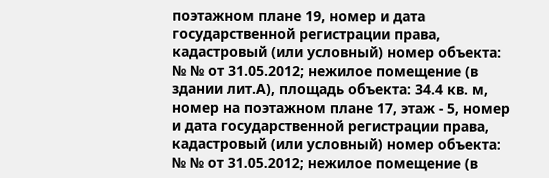поэтажном плане 19, номер и дата государственной регистрации права, кадастровый (или условный) номер объекта: № № от 31.05.2012; нежилое помещение (в здании лит.А), площадь объекта: 34.4 кв. м, номер на поэтажном плане 17, этаж - 5, номер и дата государственной регистрации права, кадастровый (или условный) номер объекта: № № от 31.05.2012; нежилое помещение (в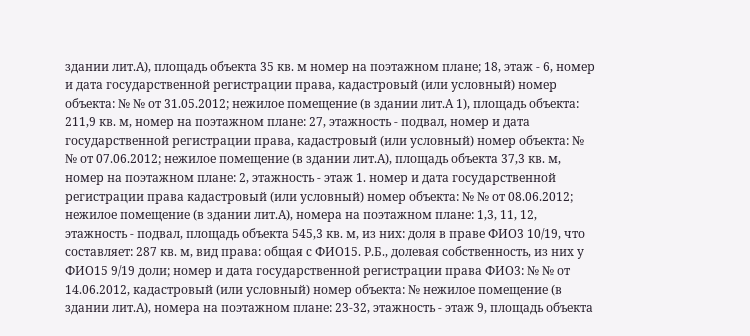здании лит.А), площадь объекта 35 кв. м номер на поэтажном плане; 18, этаж - 6, номер и дата государственной регистрации права, кадастровый (или условный) номер объекта: № № от 31.05.2012; нежилое помещение (в здании лит.А 1), площадь объекта: 211,9 кв. м, номер на поэтажном плане: 27, этажность - подвал, номер и дата государственной регистрации права, кадастровый (или условный) номер объекта: № № от 07.06.2012; нежилое помещение (в здании лит.А), площадь объекта 37,3 кв. м, номер на поэтажном плане: 2, этажность - этаж 1. номер и дата государственной регистрации права кадастровый (или условный) номер объекта: № № от 08.06.2012; нежилое помещение (в здании лит.А), номера на поэтажном плане: 1,3, 11, 12, этажность - подвал, площадь объекта 545,3 кв. м, из них: доля в праве ФИО3 10/19, что составляет: 287 кв. м, вид права: общая с ФИО15. Р.Б., долевая собственность, из них у ФИО15 9/19 доли; номер и дата государственной регистрации права ФИО3: № № от 14.06.2012, кадастровый (или условный) номер объекта: № нежилое помещение (в здании лит.А), номера на поэтажном плане: 23-32, этажность - этаж 9, площадь объекта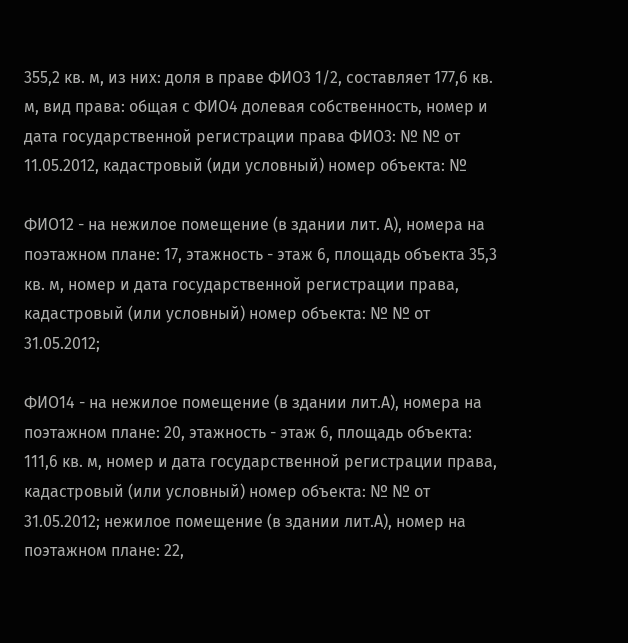355,2 кв. м, из них: доля в праве ФИО3 1/2, составляет 177,6 кв. м, вид права: общая с ФИО4 долевая собственность, номер и дата государственной регистрации права ФИО3: № № от 11.05.2012, кадастровый (иди условный) номер объекта: №

ФИО12 - на нежилое помещение (в здании лит. А), номера на поэтажном плане: 17, этажность - этаж 6, площадь объекта 35,3 кв. м, номер и дата государственной регистрации права, кадастровый (или условный) номер объекта: № № от 31.05.2012;

ФИО14 - на нежилое помещение (в здании лит.А), номера на поэтажном плане: 20, этажность - этаж 6, площадь объекта: 111,6 кв. м, номер и дата государственной регистрации права, кадастровый (или условный) номер объекта: № № от 31.05.2012; нежилое помещение (в здании лит.А), номер на поэтажном плане: 22,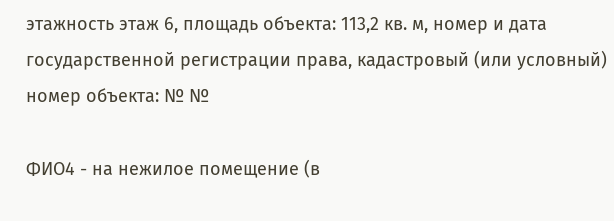этажность этаж 6, площадь объекта: 113,2 кв. м, номер и дата государственной регистрации права, кадастровый (или условный) номер объекта: № №

ФИО4 - на нежилое помещение (в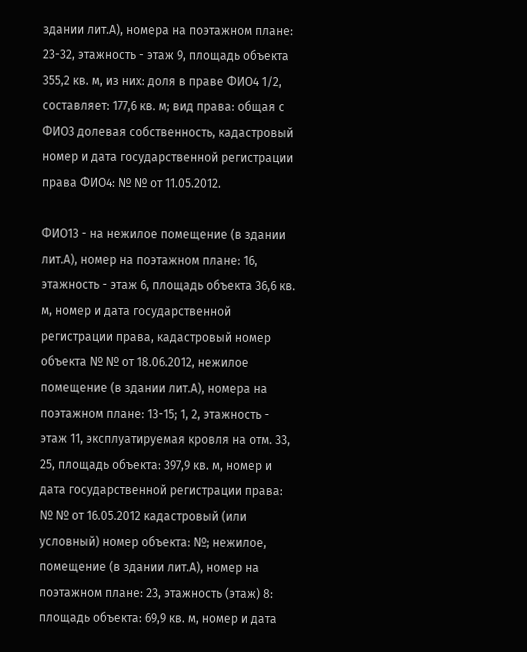здании лит.А), номера на поэтажном плане: 23-32, этажность - этаж 9, площадь объекта 355,2 кв. м, из них: доля в праве ФИО4 1/2, составляет: 177,6 кв. м; вид права: общая с ФИО3 долевая собственность, кадастровый номер и дата государственной регистрации права ФИО4: № № от 11.05.2012.

ФИО13 - на нежилое помещение (в здании лит.А), номер на поэтажном плане: 16, этажность - этаж 6, площадь объекта 36,6 кв. м, номер и дата государственной регистрации права, кадастровый номер объекта № № от 18.06.2012, нежилое помещение (в здании лит.А), номера на поэтажном плане: 13-15; 1, 2, этажность - этаж 11, эксплуатируемая кровля на отм. 33, 25, площадь объекта: 397,9 кв. м, номер и дата государственной регистрации права: № № от 16.05.2012 кадастровый (или условный) номер объекта: №; нежилое, помещение (в здании лит.А), номер на поэтажном плане: 23, этажность (этаж) 8: площадь объекта: 69,9 кв. м, номер и дата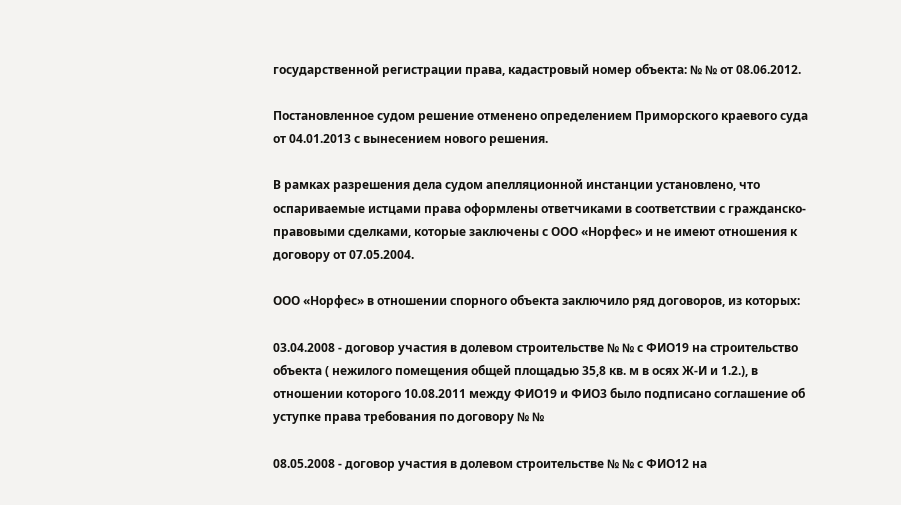государственной регистрации права, кадастровый номер объекта: № № от 08.06.2012.

Постановленное судом решение отменено определением Приморского краевого суда от 04.01.2013 с вынесением нового решения.

В рамках разрешения дела судом апелляционной инстанции установлено, что оспариваемые истцами права оформлены ответчиками в соответствии с гражданско-правовыми сделками, которые заключены с ООО «Норфес» и не имеют отношения к договору от 07.05.2004.

ООО «Норфес» в отношении спорного объекта заключило ряд договоров, из которых:

03.04.2008 - договор участия в долевом строительстве № № с ФИО19 на строительство объекта ( нежилого помещения общей площадью 35,8 кв. м в осях Ж-И и 1.2.), в отношении которого 10.08.2011 между ФИО19 и ФИО3 было подписано соглашение об уступке права требования по договору № №

08.05.2008 - договор участия в долевом строительстве № № с ФИО12 на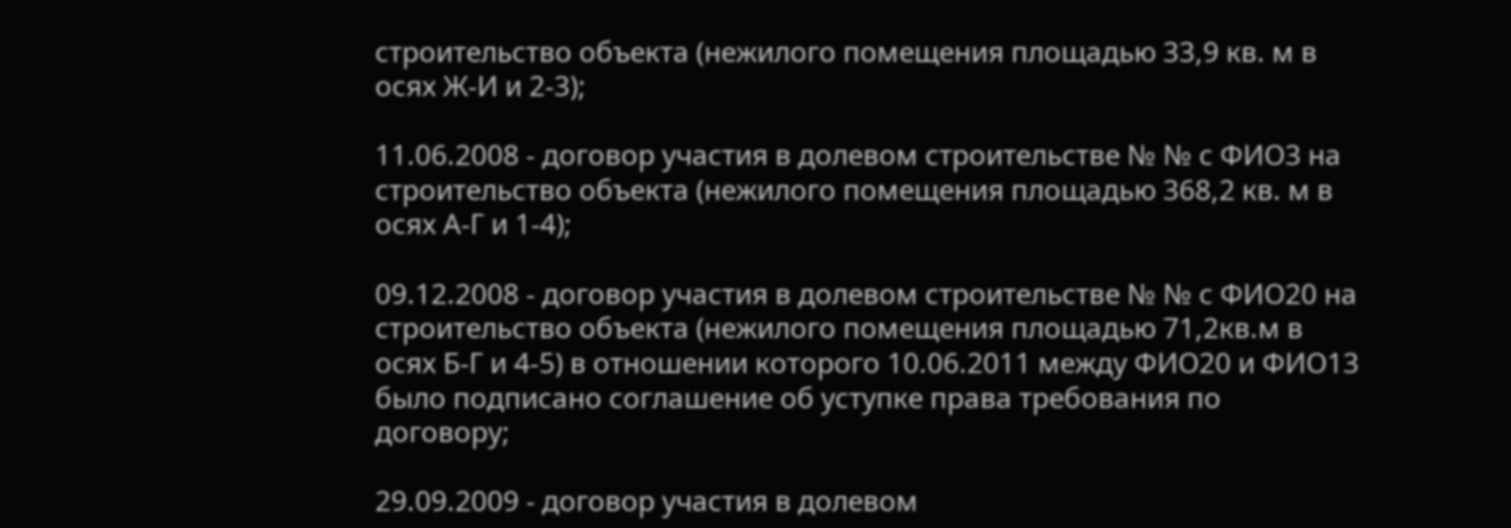строительство объекта (нежилого помещения площадью 33,9 кв. м в осях Ж-И и 2-3);

11.06.2008 - договор участия в долевом строительстве № № с ФИО3 на строительство объекта (нежилого помещения площадью 368,2 кв. м в осях А-Г и 1-4);

09.12.2008 - договор участия в долевом строительстве № № с ФИО20 на строительство объекта (нежилого помещения площадью 71,2кв.м в осях Б-Г и 4-5) в отношении которого 10.06.2011 между ФИО20 и ФИО13 было подписано соглашение об уступке права требования по договору;

29.09.2009 - договор участия в долевом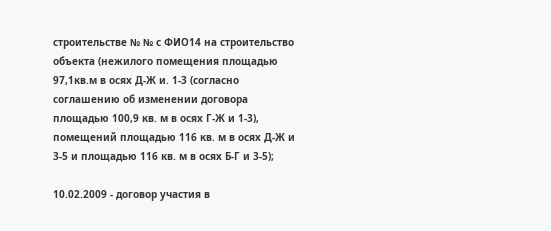строительстве № № с ФИО14 на строительство объекта (нежилого помещения площадью 97,1кв.м в осях Д-Ж и. 1-3 (согласно соглашению об изменении договора площадью 100,9 кв. м в осях Г-Ж и 1-3), помещений площадью 116 кв. м в осях Д-Ж и 3-5 и площадью 116 кв. м в осях Б-Г и 3-5);

10.02.2009 - договор участия в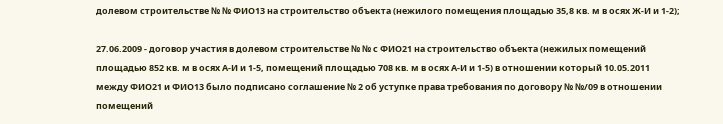долевом строительстве № № ФИО13 на строительство объекта (нежилого помещения площадью 35,8 кв. м в осях Ж-И и 1-2);

27.06.2009 - договор участия в долевом строительстве № № с ФИО21 на строительство объекта (нежилых помещений площадью 852 кв. м в осях А-И и 1-5, помещений площадью 708 кв. м в осях А-И и 1-5) в отношении который 10.05.2011 между ФИО21 и ФИО13 было подписано соглашение № 2 об уступке права требования по договору № №/09 в отношении помещений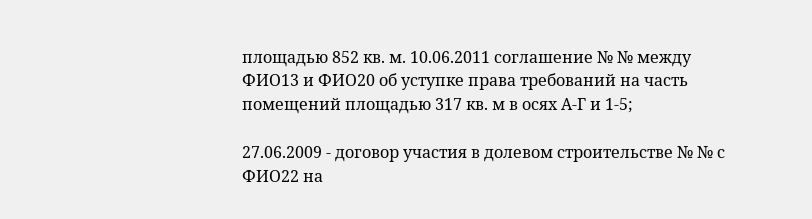площадью 852 кв. м. 10.06.2011 соглашение № № между ФИО13 и ФИО20 об уступке права требований на часть помещений площадью 317 кв. м в осях А-Г и 1-5;

27.06.2009 - договор участия в долевом строительстве № № с ФИО22 на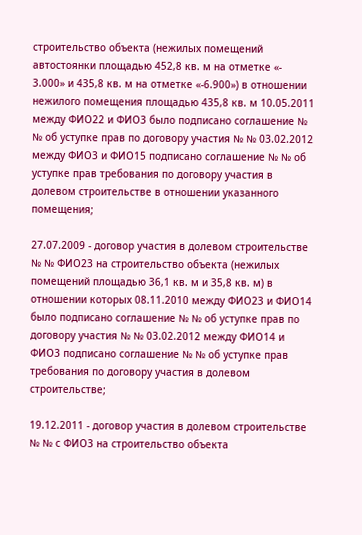строительство объекта (нежилых помещений автостоянки площадью 452,8 кв. м на отметке «- 3.000» и 435,8 кв. м на отметке «-6.900») в отношении нежилого помещения площадью 435,8 кв. м 10.05.2011 между ФИО22 и ФИО3 было подписано соглашение № № об уступке прав по договору участия № № 03.02.2012 между ФИО3 и ФИО15 подписано соглашение № № об уступке прав требования по договору участия в долевом строительстве в отношении указанного помещения;

27.07.2009 - договор участия в долевом строительстве № № ФИО23 на строительство объекта (нежилых помещений площадью 36,1 кв. м и 35,8 кв. м) в отношении которых 08.11.2010 между ФИО23 и ФИО14 было подписано соглашение № № об уступке прав по договору участия № № 03.02.2012 между ФИО14 и ФИО3 подписано соглашение № № об уступке прав требования по договору участия в долевом строительстве;

19.12.2011 - договор участия в долевом строительстве № № с ФИО3 на строительство объекта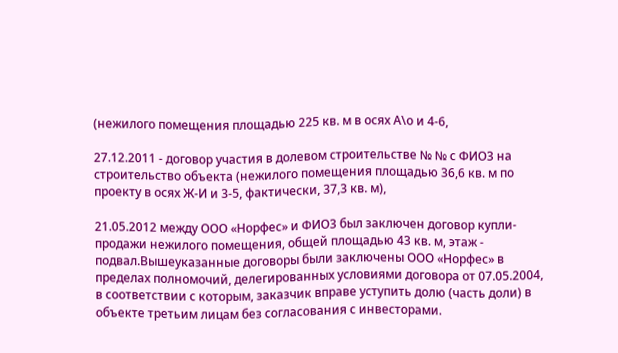(нежилого помещения площадью 225 кв. м в осях А\о и 4-6,

27.12.2011 - договор участия в долевом строительстве № № с ФИО3 на строительство объекта (нежилого помещения площадью 36,6 кв. м по проекту в осях Ж-И и 3-5, фактически, 37,3 кв. м),

21.05.2012 между ООО «Норфес» и ФИО3 был заключен договор купли-продажи нежилого помещения, общей площадью 43 кв. м, этаж - подвал.Вышеуказанные договоры были заключены ООО «Норфес» в пределах полномочий, делегированных условиями договора от 07.05.2004, в соответствии с которым, заказчик вправе уступить долю (часть доли) в объекте третьим лицам без согласования с инвесторами.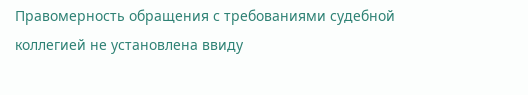Правомерность обращения с требованиями судебной коллегией не установлена ввиду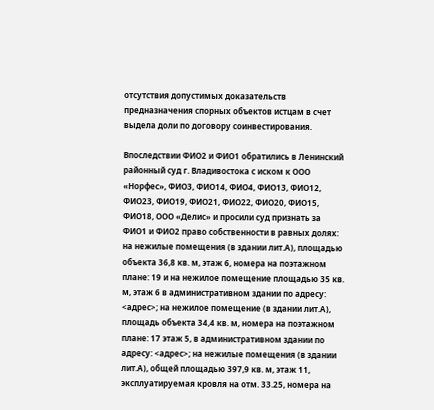отсутствия допустимых доказательств предназначения спорных объектов истцам в счет выдела доли по договору соинвестирования.

Впоследствии ФИО2 и ФИО1 обратились в Ленинский районный суд г. Владивостока с иском к ООО «Норфес», ФИО3, ФИО14, ФИО4, ФИО13, ФИО12, ФИО23, ФИО19, ФИО21, ФИО22, ФИО20, ФИО15, ФИО18, ООО «Делис» и просили суд признать за ФИО1 и ФИО2 право собственности в равных долях: на нежилые помещения (в здании лит.А), площадью объекта 36,8 кв. м, этаж 6, номера на поэтажном плане: 19 и на нежилое помещение площадью 35 кв. м, этаж 6 в административном здании по адресу: <адрес>; на нежилое помещение (в здании лит.А), площадь объекта 34,4 кв. м, номера на поэтажном плане: 17 этаж 5, в административном здании по адресу: <адрес>; на нежилые помещения (в здании лит.А), общей площадью 397,9 кв. м, этаж 11, эксплуатируемая кровля на отм. 33.25, номера на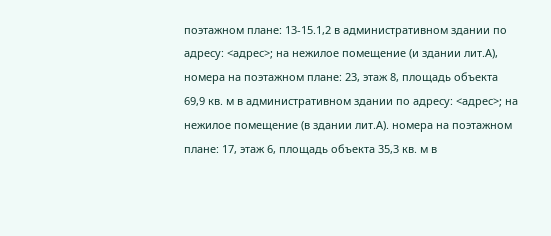поэтажном плане: 13-15.1,2 в административном здании по адресу: <адрес>; на нежилое помещение (и здании лит.А), номера на поэтажном плане: 23, этаж 8, площадь объекта 69,9 кв. м в административном здании по адресу: <адрес>; на нежилое помещение (в здании лит.А). номера на поэтажном плане: 17, этаж 6, площадь объекта 35,3 кв. м в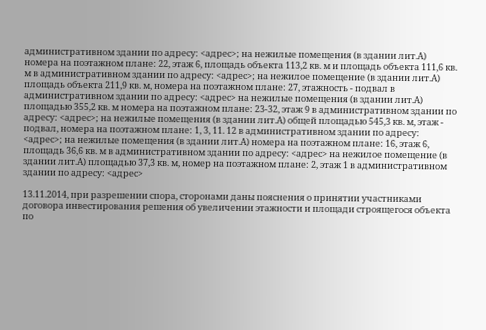административном здании по адресу: <адрес>; на нежилые помещения (в здании лит.А) номера на поэтажном плане: 22, этаж 6, площадь объекта 113,2 кв. м и площадь объекта 111,6 кв. м в административном здании по адресу: <адрес>; на нежилое помещение (в здании лит.А) площадь объекта 211,9 кв. м, номера на поэтажном плане: 27, этажность - подвал в административном здании по адресу: <адрес> на нежилые помещения (в здании лит.А) площадью 355,2 кв. м номера на поэтажном плане: 23-32, этаж 9 в административном здании по адресу: <адрес>; на нежилые помещения (в здании лит.А) общей площадью 545,3 кв. м, этаж - подвал, номера на поэтажном плане: 1, 3, 11. 12 в административном здании по адресу: <адрес>; на нежилые помещения (в здании лит.А) номера на поэтажном плане: 16, этаж 6, площадь 36,6 кв. м в административном здании по адресу: <адрес> на нежилое помещение (в здании лит.А) площадью 37,3 кв. м, номер на поэтажном плане: 2, этаж 1 в административном здании по адресу: <адрес>

13.11.2014, при разрешении спора, сторонами даны пояснения о принятии участниками договора инвестирования решения об увеличении этажности и площади строящегося объекта по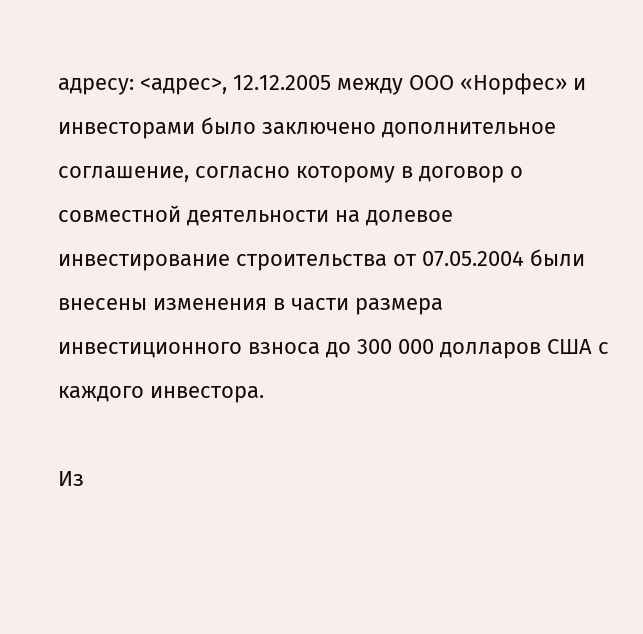адресу: <адрес>, 12.12.2005 между ООО «Норфес» и инвесторами было заключено дополнительное соглашение, согласно которому в договор о совместной деятельности на долевое инвестирование строительства от 07.05.2004 были внесены изменения в части размера инвестиционного взноса до 300 000 долларов США с каждого инвестора.

Из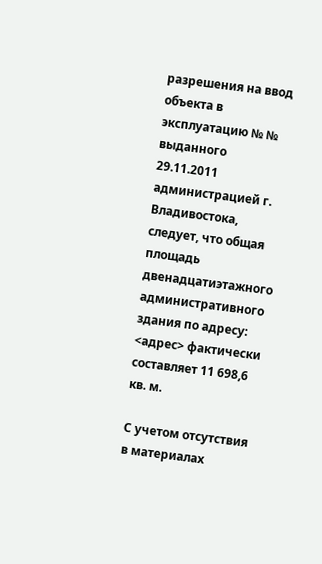разрешения на ввод объекта в эксплуатацию № № выданного 29.11.2011 администрацией г. Владивостока, следует, что общая площадь двенадцатиэтажного административного здания по адресу: <адрес> фактически составляет 11 698,6 кв. м.

С учетом отсутствия в материалах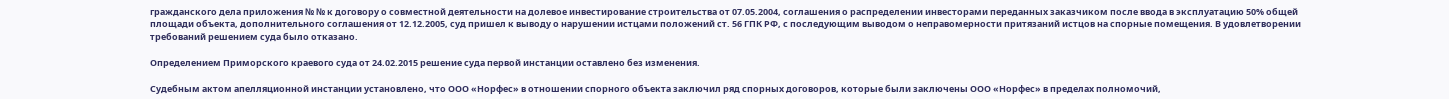гражданского дела приложения № № к договору о совместной деятельности на долевое инвестирование строительства от 07.05.2004, соглашения о распределении инвесторами переданных заказчиком после ввода в эксплуатацию 50% общей площади объекта, дополнительного соглашения от 12.12.2005, суд пришел к выводу о нарушении истцами положений ст. 56 ГПК РФ, с последующим выводом о неправомерности притязаний истцов на спорные помещения. В удовлетворении требований решением суда было отказано.

Определением Приморского краевого суда от 24.02.2015 решение суда первой инстанции оставлено без изменения.

Судебным актом апелляционной инстанции установлено, что ООО «Норфес» в отношении спорного объекта заключил ряд спорных договоров, которые были заключены ООО «Норфес» в пределах полномочий,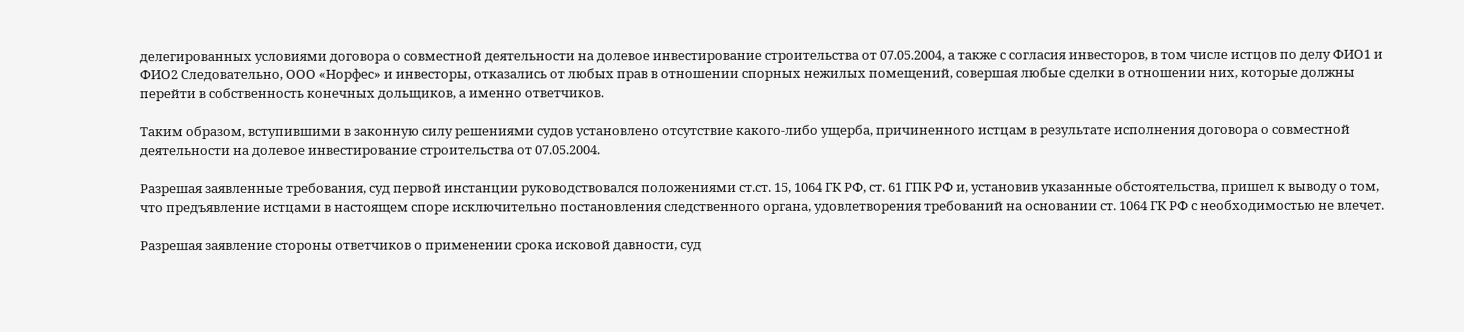делегированных условиями договора о совместной деятельности на долевое инвестирование строительства от 07.05.2004, а также с согласия инвесторов, в том числе истцов по делу ФИО1 и ФИО2 Следовательно, ООО «Норфес» и инвесторы, отказались от любых прав в отношении спорных нежилых помещений, совершая любые сделки в отношении них, которые должны перейти в собственность конечных дольщиков, а именно ответчиков.

Таким образом, вступившими в законную силу решениями судов установлено отсутствие какого-либо ущерба, причиненного истцам в результате исполнения договора о совместной деятельности на долевое инвестирование строительства от 07.05.2004.

Разрешая заявленные требования, суд первой инстанции руководствовался положениями ст.ст. 15, 1064 ГК РФ, ст. 61 ГПК РФ и, установив указанные обстоятельства, пришел к выводу о том, что предъявление истцами в настоящем споре исключительно постановления следственного органа, удовлетворения требований на основании ст. 1064 ГК РФ с необходимостью не влечет.

Разрешая заявление стороны ответчиков о применении срока исковой давности, суд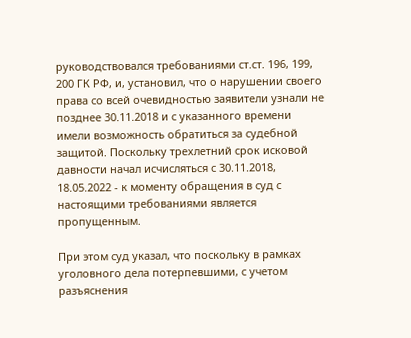руководствовался требованиями ст.ст. 196, 199, 200 ГК РФ, и, установил, что о нарушении своего права со всей очевидностью заявители узнали не позднее 30.11.2018 и с указанного времени имели возможность обратиться за судебной защитой. Поскольку трехлетний срок исковой давности начал исчисляться с 30.11.2018, 18.05.2022 - к моменту обращения в суд с настоящими требованиями является пропущенным.

При этом суд указал, что поскольку в рамках уголовного дела потерпевшими, с учетом разъяснения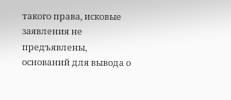такого права, исковые заявления не предъявлены, оснований для вывода о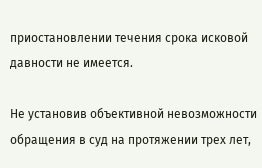приостановлении течения срока исковой давности не имеется.

Не установив объективной невозможности обращения в суд на протяжении трех лет,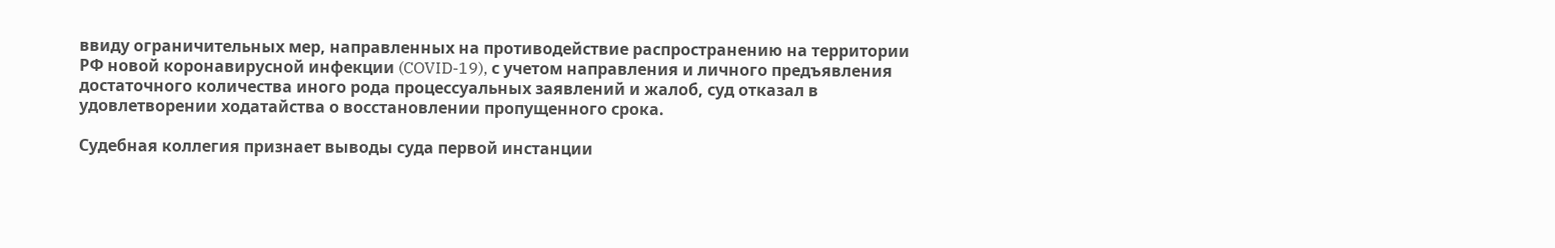ввиду ограничительных мер, направленных на противодействие распространению на территории РФ новой коронавирусной инфекции (COVID-19), с учетом направления и личного предъявления достаточного количества иного рода процессуальных заявлений и жалоб, суд отказал в удовлетворении ходатайства о восстановлении пропущенного срока.

Судебная коллегия признает выводы суда первой инстанции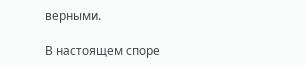верными.

В настоящем споре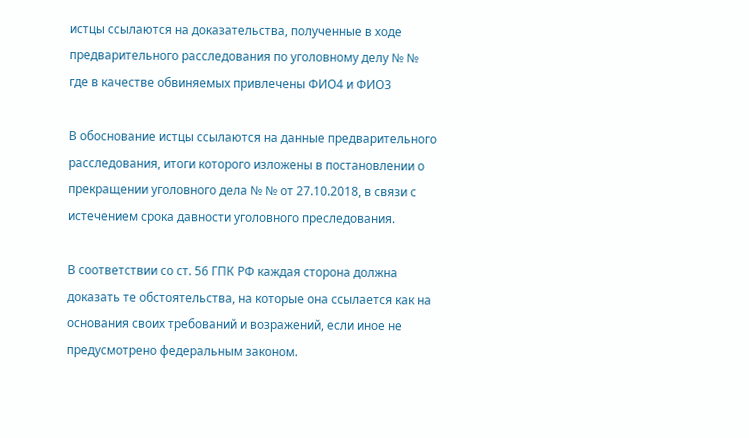истцы ссылаются на доказательства, полученные в ходе предварительного расследования по уголовному делу № № где в качестве обвиняемых привлечены ФИО4 и ФИО3

В обоснование истцы ссылаются на данные предварительного расследования, итоги которого изложены в постановлении о прекращении уголовного дела № № от 27.10.2018, в связи с истечением срока давности уголовного преследования.

В соответствии со ст. 56 ГПК РФ каждая сторона должна доказать те обстоятельства, на которые она ссылается как на основания своих требований и возражений, если иное не предусмотрено федеральным законом.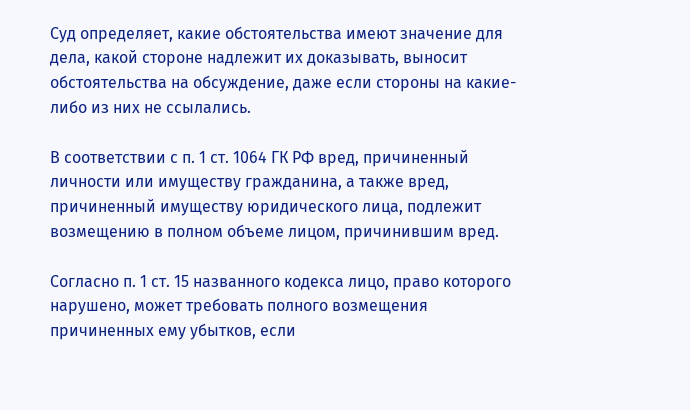Суд определяет, какие обстоятельства имеют значение для дела, какой стороне надлежит их доказывать, выносит обстоятельства на обсуждение, даже если стороны на какие-либо из них не ссылались.

В соответствии с п. 1 ст. 1064 ГК РФ вред, причиненный личности или имуществу гражданина, а также вред, причиненный имуществу юридического лица, подлежит возмещению в полном объеме лицом, причинившим вред.

Согласно п. 1 ст. 15 названного кодекса лицо, право которого нарушено, может требовать полного возмещения причиненных ему убытков, если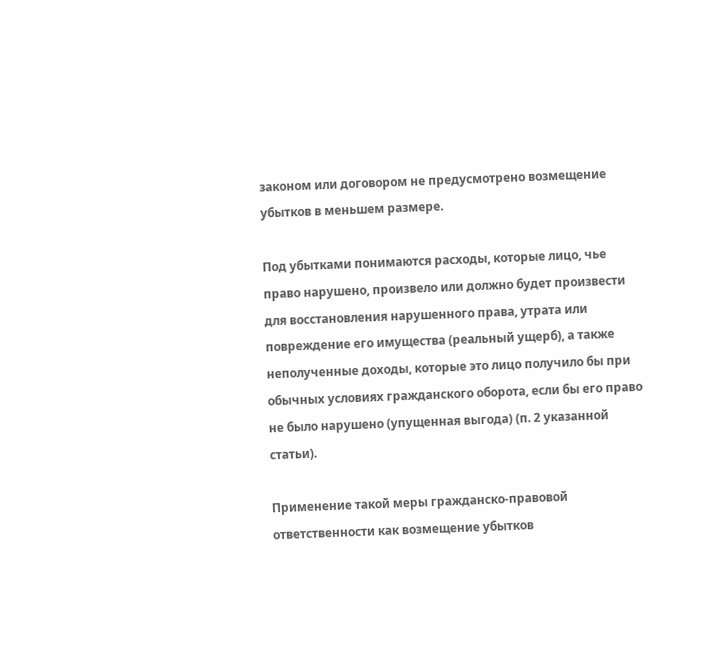законом или договором не предусмотрено возмещение убытков в меньшем размере.

Под убытками понимаются расходы, которые лицо, чье право нарушено, произвело или должно будет произвести для восстановления нарушенного права, утрата или повреждение его имущества (реальный ущерб), а также неполученные доходы, которые это лицо получило бы при обычных условиях гражданского оборота, если бы его право не было нарушено (упущенная выгода) (п. 2 указанной статьи).

Применение такой меры гражданско-правовой ответственности как возмещение убытков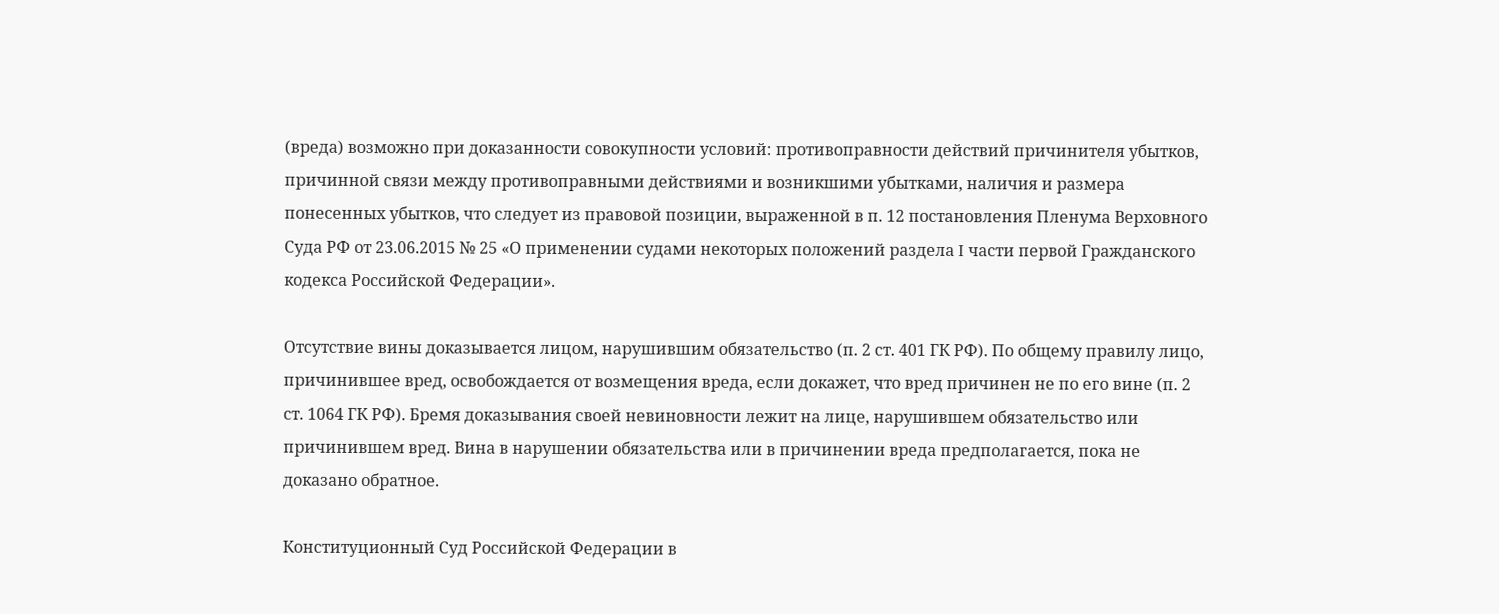(вреда) возможно при доказанности совокупности условий: противоправности действий причинителя убытков, причинной связи между противоправными действиями и возникшими убытками, наличия и размера понесенных убытков, что следует из правовой позиции, выраженной в п. 12 постановления Пленума Верховного Суда РФ от 23.06.2015 № 25 «О применении судами некоторых положений раздела I части первой Гражданского кодекса Российской Федерации».

Отсутствие вины доказывается лицом, нарушившим обязательство (п. 2 ст. 401 ГК РФ). По общему правилу лицо, причинившее вред, освобождается от возмещения вреда, если докажет, что вред причинен не по его вине (п. 2 ст. 1064 ГК РФ). Бремя доказывания своей невиновности лежит на лице, нарушившем обязательство или причинившем вред. Вина в нарушении обязательства или в причинении вреда предполагается, пока не доказано обратное.

Конституционный Суд Российской Федерации в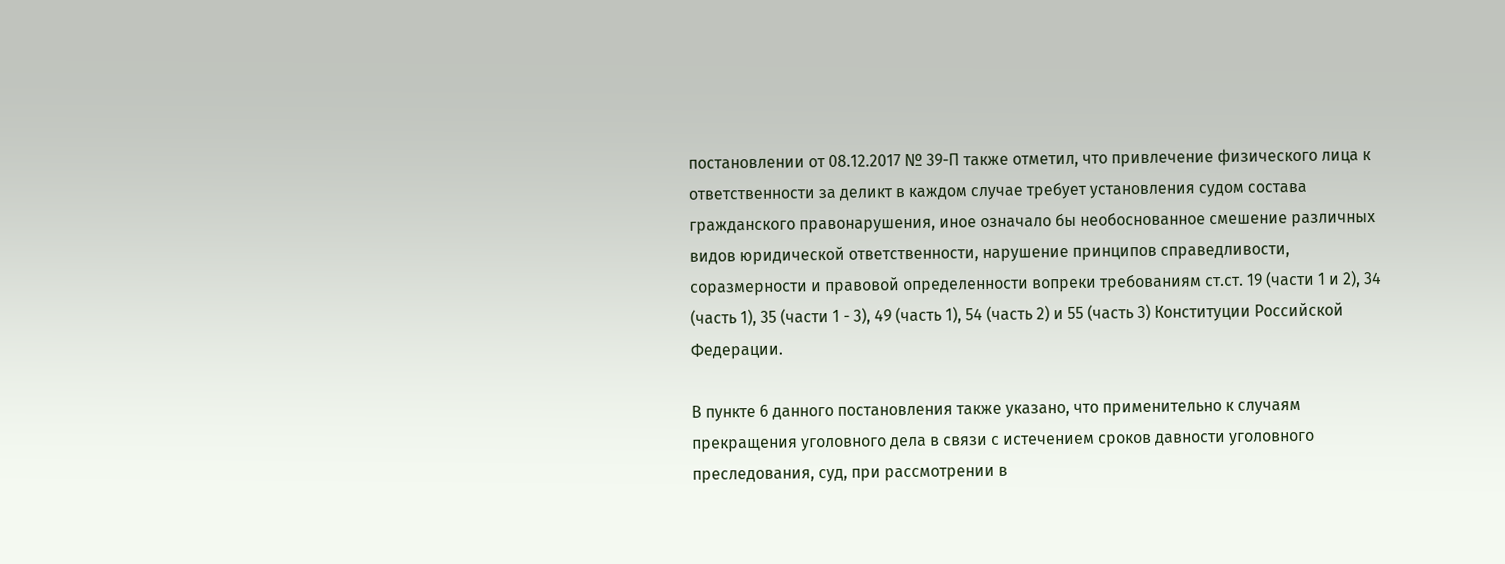постановлении от 08.12.2017 № 39-П также отметил, что привлечение физического лица к ответственности за деликт в каждом случае требует установления судом состава гражданского правонарушения, иное означало бы необоснованное смешение различных видов юридической ответственности, нарушение принципов справедливости, соразмерности и правовой определенности вопреки требованиям ст.ст. 19 (части 1 и 2), 34 (часть 1), 35 (части 1 - 3), 49 (часть 1), 54 (часть 2) и 55 (часть 3) Конституции Российской Федерации.

В пункте 6 данного постановления также указано, что применительно к случаям прекращения уголовного дела в связи с истечением сроков давности уголовного преследования, суд, при рассмотрении в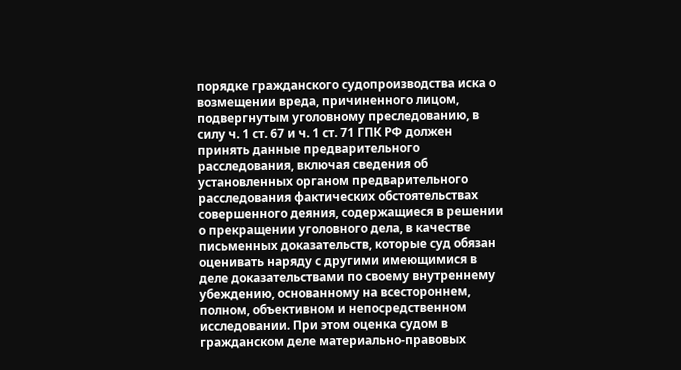порядке гражданского судопроизводства иска о возмещении вреда, причиненного лицом, подвергнутым уголовному преследованию, в силу ч. 1 ст. 67 и ч. 1 ст. 71 ГПК РФ должен принять данные предварительного расследования, включая сведения об установленных органом предварительного расследования фактических обстоятельствах совершенного деяния, содержащиеся в решении о прекращении уголовного дела, в качестве письменных доказательств, которые суд обязан оценивать наряду с другими имеющимися в деле доказательствами по своему внутреннему убеждению, основанному на всестороннем, полном, объективном и непосредственном исследовании. При этом оценка судом в гражданском деле материально-правовых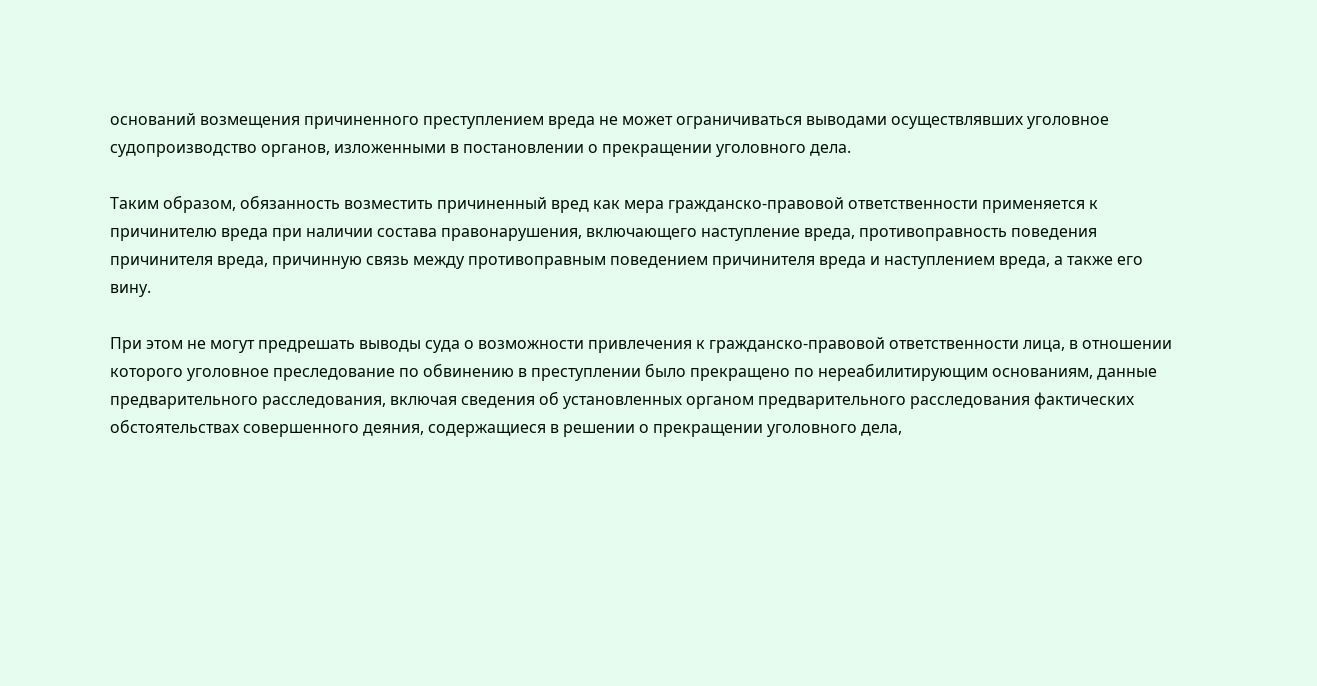оснований возмещения причиненного преступлением вреда не может ограничиваться выводами осуществлявших уголовное судопроизводство органов, изложенными в постановлении о прекращении уголовного дела.

Таким образом, обязанность возместить причиненный вред как мера гражданско-правовой ответственности применяется к причинителю вреда при наличии состава правонарушения, включающего наступление вреда, противоправность поведения причинителя вреда, причинную связь между противоправным поведением причинителя вреда и наступлением вреда, а также его вину.

При этом не могут предрешать выводы суда о возможности привлечения к гражданско-правовой ответственности лица, в отношении которого уголовное преследование по обвинению в преступлении было прекращено по нереабилитирующим основаниям, данные предварительного расследования, включая сведения об установленных органом предварительного расследования фактических обстоятельствах совершенного деяния, содержащиеся в решении о прекращении уголовного дела,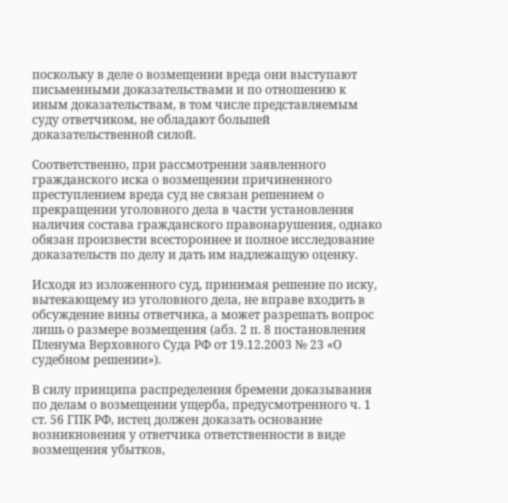поскольку в деле о возмещении вреда они выступают письменными доказательствами и по отношению к иным доказательствам, в том числе представляемым суду ответчиком, не обладают большей доказательственной силой.

Соответственно, при рассмотрении заявленного гражданского иска о возмещении причиненного преступлением вреда суд не связан решением о прекращении уголовного дела в части установления наличия состава гражданского правонарушения, однако обязан произвести всестороннее и полное исследование доказательств по делу и дать им надлежащую оценку.

Исходя из изложенного суд, принимая решение по иску, вытекающему из уголовного дела, не вправе входить в обсуждение вины ответчика, а может разрешать вопрос лишь о размере возмещения (абз. 2 п. 8 постановления Пленума Верховного Суда РФ от 19.12.2003 № 23 «О судебном решении»).

В силу принципа распределения бремени доказывания по делам о возмещении ущерба, предусмотренного ч. 1 ст. 56 ГПК РФ, истец должен доказать основание возникновения у ответчика ответственности в виде возмещения убытков,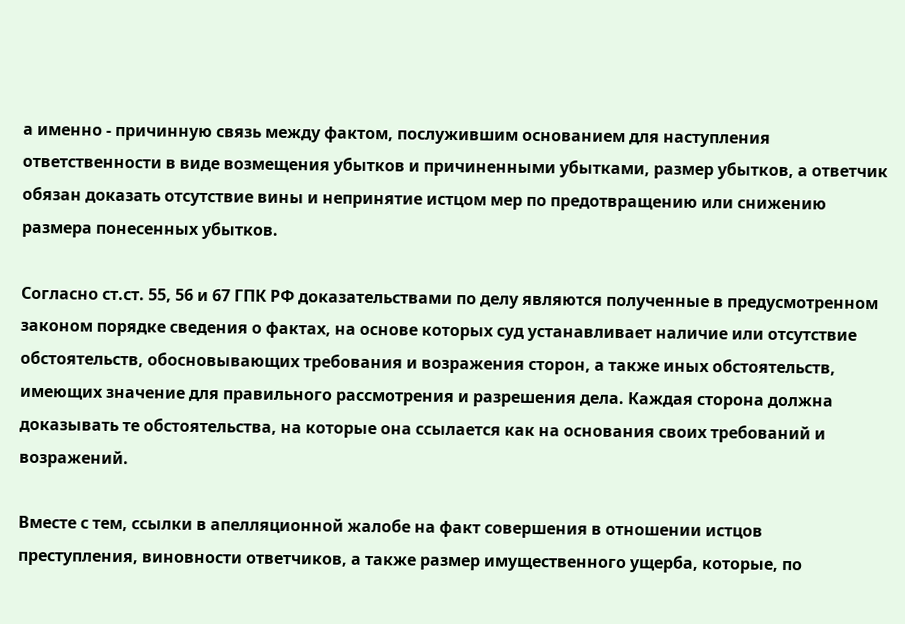а именно - причинную связь между фактом, послужившим основанием для наступления ответственности в виде возмещения убытков и причиненными убытками, размер убытков, а ответчик обязан доказать отсутствие вины и непринятие истцом мер по предотвращению или снижению размера понесенных убытков.

Согласно ст.ст. 55, 56 и 67 ГПК РФ доказательствами по делу являются полученные в предусмотренном законом порядке сведения о фактах, на основе которых суд устанавливает наличие или отсутствие обстоятельств, обосновывающих требования и возражения сторон, а также иных обстоятельств, имеющих значение для правильного рассмотрения и разрешения дела. Каждая сторона должна доказывать те обстоятельства, на которые она ссылается как на основания своих требований и возражений.

Вместе с тем, ссылки в апелляционной жалобе на факт совершения в отношении истцов преступления, виновности ответчиков, а также размер имущественного ущерба, которые, по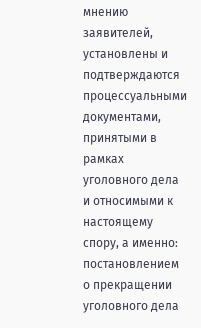мнению заявителей, установлены и подтверждаются процессуальными документами, принятыми в рамках уголовного дела и относимыми к настоящему спору, а именно: постановлением о прекращении уголовного дела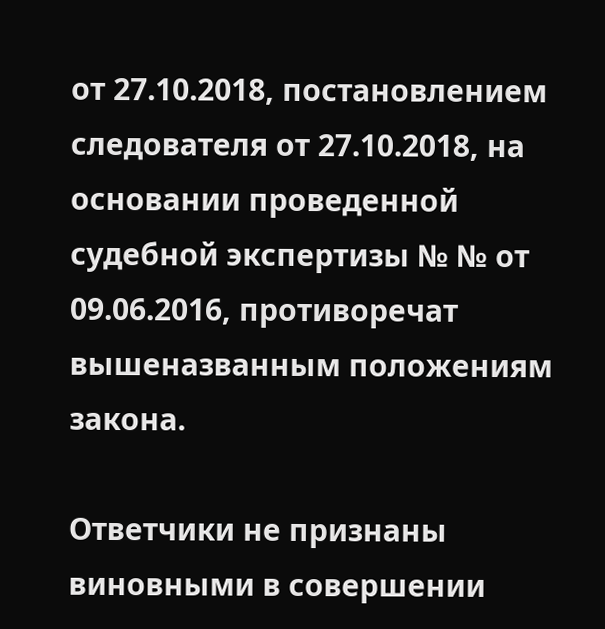от 27.10.2018, постановлением следователя от 27.10.2018, на основании проведенной судебной экспертизы № № от 09.06.2016, противоречат вышеназванным положениям закона.

Ответчики не признаны виновными в совершении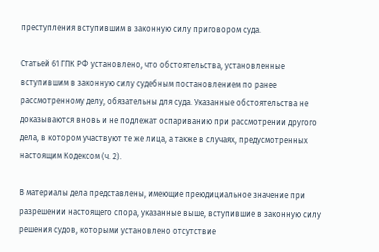преступления вступившим в законную силу приговором суда.

Статьей 61 ГПК РФ установлено, что обстоятельства, установленные вступившим в законную силу судебным постановлением по ранее рассмотренному делу, обязательны для суда. Указанные обстоятельства не доказываются вновь и не подлежат оспариванию при рассмотрении другого дела, в котором участвуют те же лица, а также в случаях, предусмотренных настоящим Кодексом (ч. 2).

В материалы дела представлены, имеющие преюдициальное значение при разрешении настоящего спора, указанные выше, вступившие в законную силу решения судов, которыми установлено отсутствие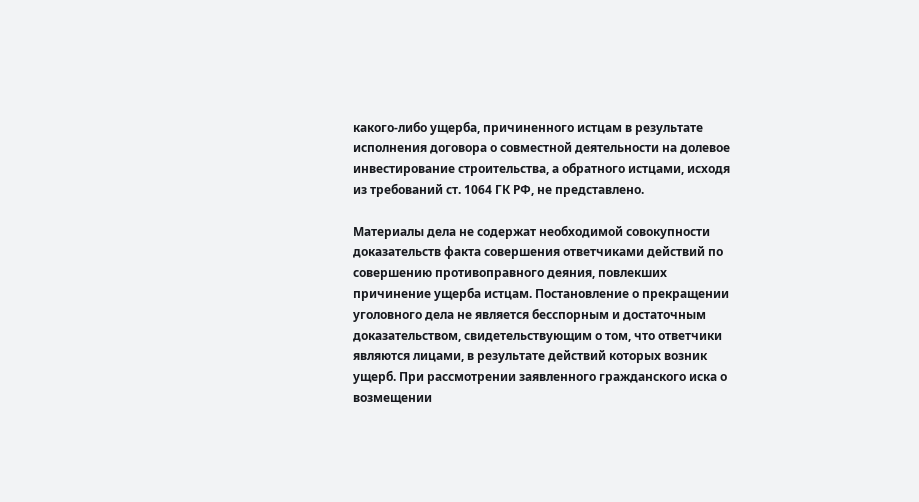какого-либо ущерба, причиненного истцам в результате исполнения договора о совместной деятельности на долевое инвестирование строительства, а обратного истцами, исходя из требований ст. 1064 ГК РФ, не представлено.

Материалы дела не содержат необходимой совокупности доказательств факта совершения ответчиками действий по совершению противоправного деяния, повлекших причинение ущерба истцам. Постановление о прекращении уголовного дела не является бесспорным и достаточным доказательством, свидетельствующим о том, что ответчики являются лицами, в результате действий которых возник ущерб. При рассмотрении заявленного гражданского иска о возмещении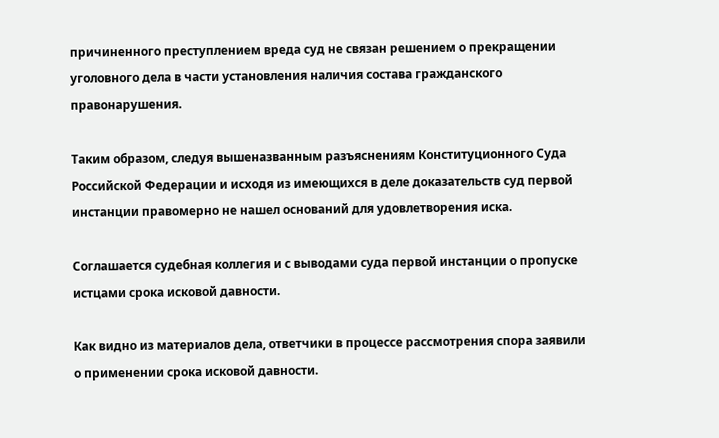причиненного преступлением вреда суд не связан решением о прекращении уголовного дела в части установления наличия состава гражданского правонарушения.

Таким образом, следуя вышеназванным разъяснениям Конституционного Суда Российской Федерации и исходя из имеющихся в деле доказательств суд первой инстанции правомерно не нашел оснований для удовлетворения иска.

Соглашается судебная коллегия и с выводами суда первой инстанции о пропуске истцами срока исковой давности.

Как видно из материалов дела, ответчики в процессе рассмотрения спора заявили о применении срока исковой давности.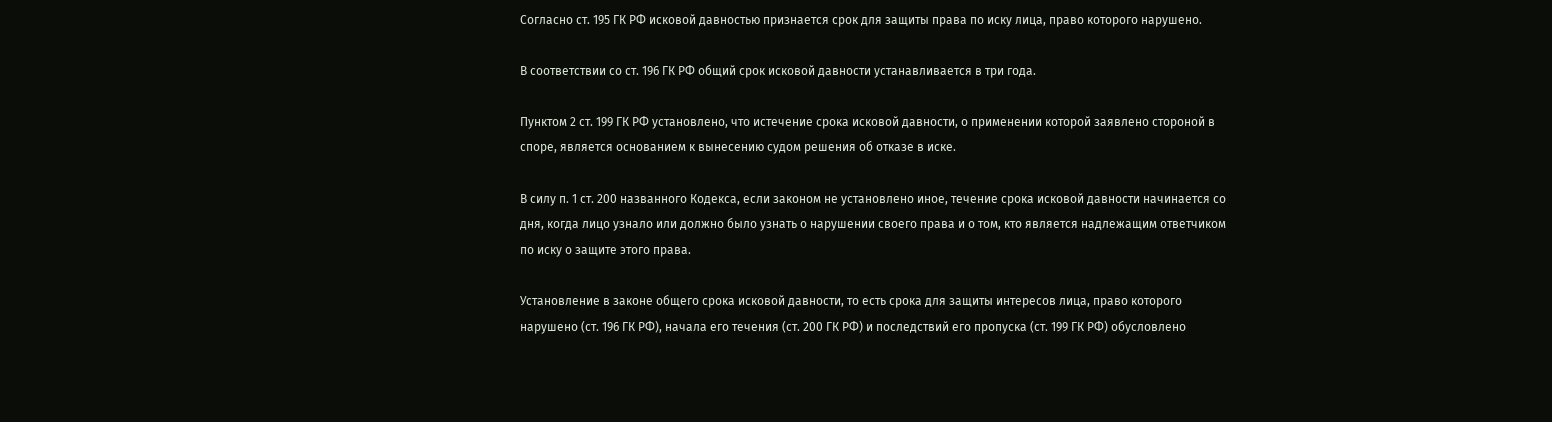Согласно ст. 195 ГК РФ исковой давностью признается срок для защиты права по иску лица, право которого нарушено.

В соответствии со ст. 196 ГК РФ общий срок исковой давности устанавливается в три года.

Пунктом 2 ст. 199 ГК РФ установлено, что истечение срока исковой давности, о применении которой заявлено стороной в споре, является основанием к вынесению судом решения об отказе в иске.

В силу п. 1 ст. 200 названного Кодекса, если законом не установлено иное, течение срока исковой давности начинается со дня, когда лицо узнало или должно было узнать о нарушении своего права и о том, кто является надлежащим ответчиком по иску о защите этого права.

Установление в законе общего срока исковой давности, то есть срока для защиты интересов лица, право которого нарушено (ст. 196 ГК РФ), начала его течения (ст. 200 ГК РФ) и последствий его пропуска (ст. 199 ГК РФ) обусловлено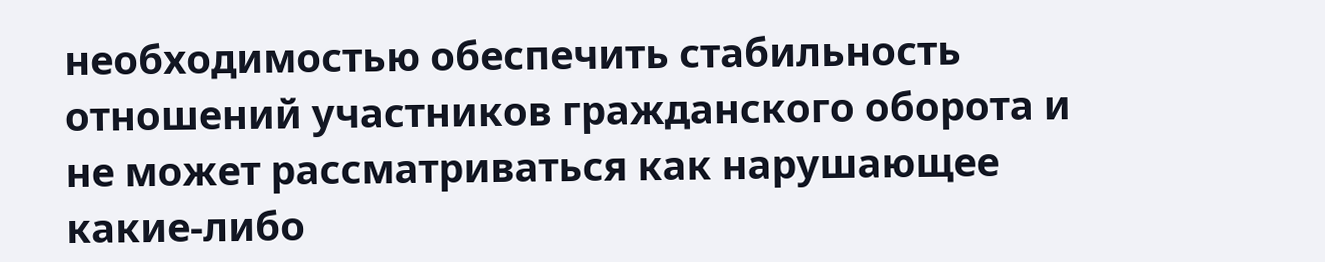необходимостью обеспечить стабильность отношений участников гражданского оборота и не может рассматриваться как нарушающее какие-либо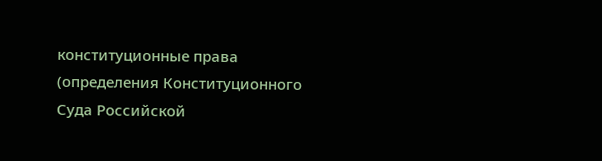конституционные права (определения Конституционного Суда Российской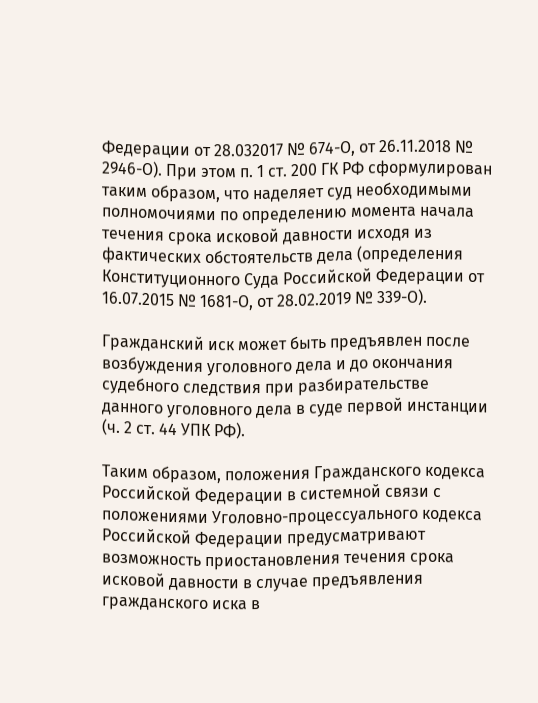Федерации от 28.032017 № 674-О, от 26.11.2018 № 2946-О). При этом п. 1 ст. 200 ГК РФ сформулирован таким образом, что наделяет суд необходимыми полномочиями по определению момента начала течения срока исковой давности исходя из фактических обстоятельств дела (определения Конституционного Суда Российской Федерации от 16.07.2015 № 1681-О, от 28.02.2019 № 339-О).

Гражданский иск может быть предъявлен после возбуждения уголовного дела и до окончания судебного следствия при разбирательстве данного уголовного дела в суде первой инстанции (ч. 2 ст. 44 УПК РФ).

Таким образом, положения Гражданского кодекса Российской Федерации в системной связи с положениями Уголовно-процессуального кодекса Российской Федерации предусматривают возможность приостановления течения срока исковой давности в случае предъявления гражданского иска в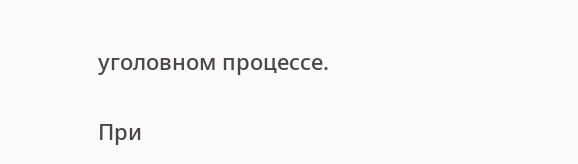уголовном процессе.

При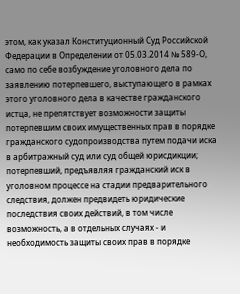этом, как указал Конституционный Суд Российской Федерации в Определении от 05.03.2014 № 589-О, само по себе возбуждение уголовного дела по заявлению потерпевшего, выступающего в рамках этого уголовного дела в качестве гражданского истца, не препятствует возможности защиты потерпевшим своих имущественных прав в порядке гражданского судопроизводства путем подачи иска в арбитражный суд или суд общей юрисдикции; потерпевший, предъявляя гражданский иск в уголовном процессе на стадии предварительного следствия, должен предвидеть юридические последствия своих действий, в том числе возможность, а в отдельных случаях - и необходимость защиты своих прав в порядке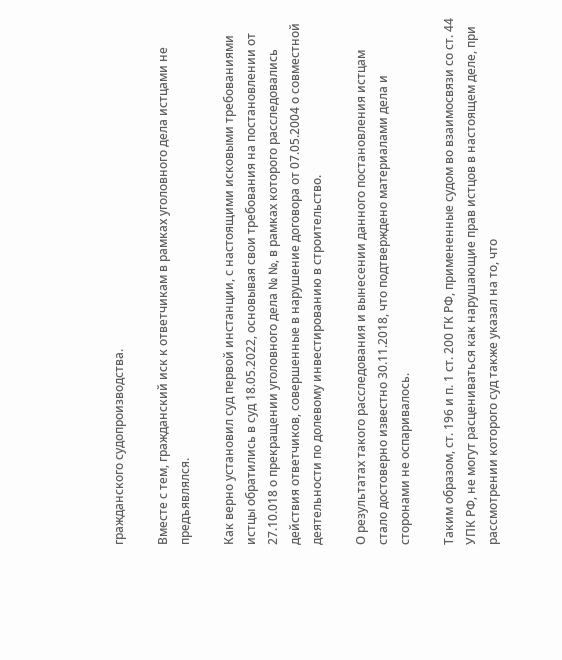гражданского судопроизводства.

Вместе с тем, гражданский иск к ответчикам в рамках уголовного дела истцами не предъявлялся.

Как верно установил суд первой инстанции, с настоящими исковыми требованиями истцы обратились в суд 18.05.2022, основывая свои требования на постановлении от 27.10.018 о прекращении уголовного дела № №, в рамках которого расследовались действия ответчиков, совершенные в нарушение договора от 07.05.2004 о совместной деятельности по долевому инвестированию в строительство.

О результатах такого расследования и вынесении данного постановления истцам стало достоверно известно 30.11.2018, что подтверждено материалами дела и сторонами не оспаривалось.

Таким образом, ст. 196 и п. 1 ст. 200 ГК РФ, примененные судом во взаимосвязи со ст. 44 УПК РФ, не могут расцениваться как нарушающие прав истцов в настоящем деле, при рассмотрении которого суд также указал на то, что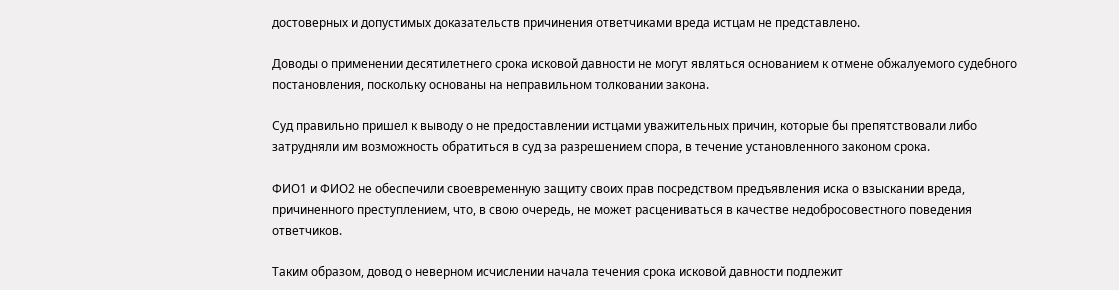достоверных и допустимых доказательств причинения ответчиками вреда истцам не представлено.

Доводы о применении десятилетнего срока исковой давности не могут являться основанием к отмене обжалуемого судебного постановления, поскольку основаны на неправильном толковании закона.

Суд правильно пришел к выводу о не предоставлении истцами уважительных причин, которые бы препятствовали либо затрудняли им возможность обратиться в суд за разрешением спора, в течение установленного законом срока.

ФИО1 и ФИО2 не обеспечили своевременную защиту своих прав посредством предъявления иска о взыскании вреда, причиненного преступлением, что, в свою очередь, не может расцениваться в качестве недобросовестного поведения ответчиков.

Таким образом, довод о неверном исчислении начала течения срока исковой давности подлежит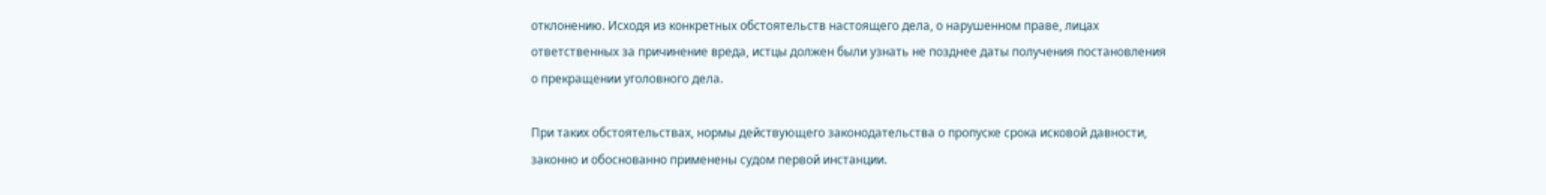отклонению. Исходя из конкретных обстоятельств настоящего дела, о нарушенном праве, лицах ответственных за причинение вреда, истцы должен были узнать не позднее даты получения постановления о прекращении уголовного дела.

При таких обстоятельствах, нормы действующего законодательства о пропуске срока исковой давности, законно и обоснованно применены судом первой инстанции.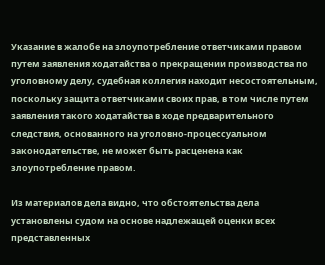Указание в жалобе на злоупотребление ответчиками правом путем заявления ходатайства о прекращении производства по уголовному делу, судебная коллегия находит несостоятельным, поскольку защита ответчиками своих прав, в том числе путем заявления такого ходатайства в ходе предварительного следствия, основанного на уголовно-процессуальном законодательстве, не может быть расценена как злоупотребление правом.

Из материалов дела видно, что обстоятельства дела установлены судом на основе надлежащей оценки всех представленных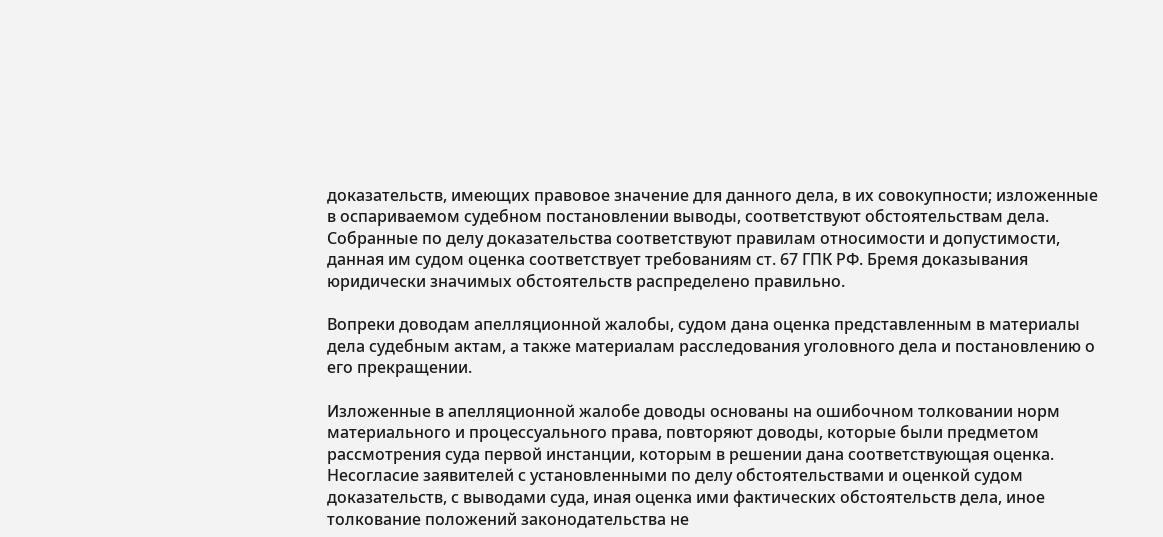доказательств, имеющих правовое значение для данного дела, в их совокупности; изложенные в оспариваемом судебном постановлении выводы, соответствуют обстоятельствам дела. Собранные по делу доказательства соответствуют правилам относимости и допустимости, данная им судом оценка соответствует требованиям ст. 67 ГПК РФ. Бремя доказывания юридически значимых обстоятельств распределено правильно.

Вопреки доводам апелляционной жалобы, судом дана оценка представленным в материалы дела судебным актам, а также материалам расследования уголовного дела и постановлению о его прекращении.

Изложенные в апелляционной жалобе доводы основаны на ошибочном толковании норм материального и процессуального права, повторяют доводы, которые были предметом рассмотрения суда первой инстанции, которым в решении дана соответствующая оценка. Несогласие заявителей с установленными по делу обстоятельствами и оценкой судом доказательств, с выводами суда, иная оценка ими фактических обстоятельств дела, иное толкование положений законодательства не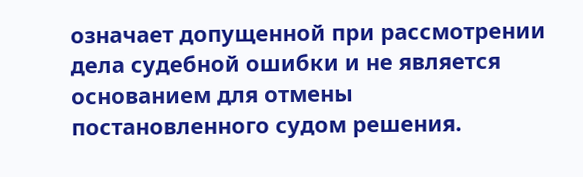означает допущенной при рассмотрении дела судебной ошибки и не является основанием для отмены постановленного судом решения.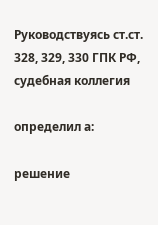Руководствуясь ст.ст. 328, 329, 330 ГПК РФ, судебная коллегия

определил а:

решение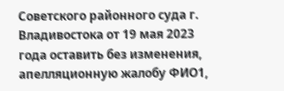Советского районного суда г. Владивостока от 19 мая 2023 года оставить без изменения, апелляционную жалобу ФИО1,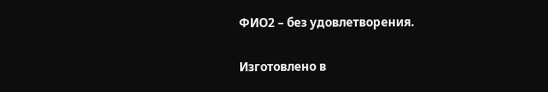ФИО2 – без удовлетворения.

Изготовлено в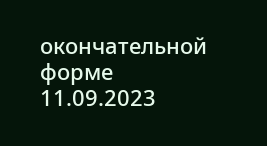окончательной форме 11.09.2023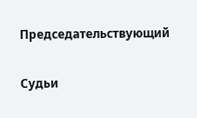Председательствующий

Судьи